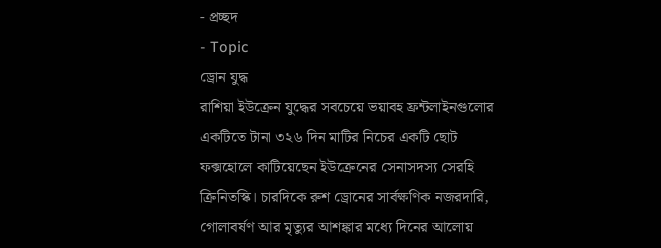- প্রচ্ছদ
- Topic
ড্রোন যুদ্ধ
রাশিয়া ইউক্রেন যুদ্ধের সবচেয়ে ভয়াবহ ফ্রন্টলাইনগুলোর একটিতে টানা ৩২৬ দিন মাটির নিচের একটি ছোট ফক্সহোলে কাটিয়েছেন ইউক্রেনের সেনাসদস্য সেরহি ক্রিনিতস্কি। চারদিকে রুশ ড্রোনের সার্বক্ষণিক নজরদারি, গোলাবর্ষণ আর মৃত্যুর আশঙ্কার মধ্যে দিনের আলোয়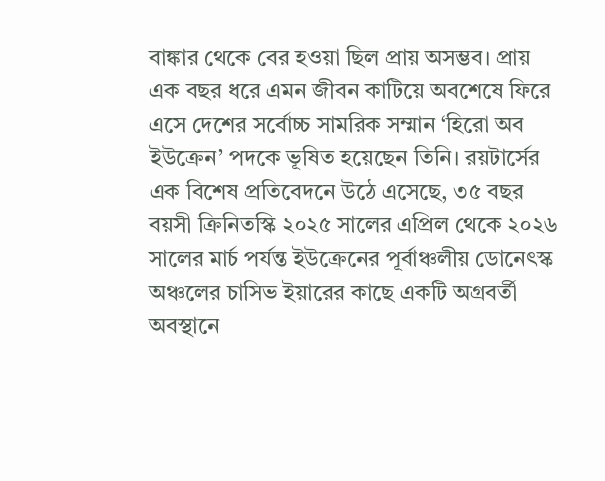বাঙ্কার থেকে বের হওয়া ছিল প্রায় অসম্ভব। প্রায় এক বছর ধরে এমন জীবন কাটিয়ে অবশেষে ফিরে এসে দেশের সর্বোচ্চ সামরিক সম্মান ‘হিরো অব ইউক্রেন’ পদকে ভূষিত হয়েছেন তিনি। রয়টার্সের এক বিশেষ প্রতিবেদনে উঠে এসেছে, ৩৫ বছর বয়সী ক্রিনিতস্কি ২০২৫ সালের এপ্রিল থেকে ২০২৬ সালের মার্চ পর্যন্ত ইউক্রেনের পূর্বাঞ্চলীয় ডোনেৎস্ক অঞ্চলের চাসিভ ইয়ারের কাছে একটি অগ্রবর্তী অবস্থানে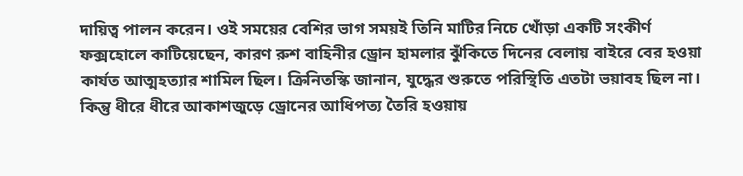দায়িত্ব পালন করেন। ওই সময়ের বেশির ভাগ সময়ই তিনি মাটির নিচে খোঁড়া একটি সংকীর্ণ ফক্সহোলে কাটিয়েছেন, কারণ রুশ বাহিনীর ড্রোন হামলার ঝুঁকিতে দিনের বেলায় বাইরে বের হওয়া কার্যত আত্মহত্যার শামিল ছিল। ক্রিনিতস্কি জানান, যুদ্ধের শুরুতে পরিস্থিতি এতটা ভয়াবহ ছিল না। কিন্তু ধীরে ধীরে আকাশজুড়ে ড্রোনের আধিপত্য তৈরি হওয়ায়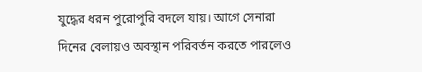যুদ্ধের ধরন পুরোপুরি বদলে যায়। আগে সেনারা দিনের বেলায়ও অবস্থান পরিবর্তন করতে পারলেও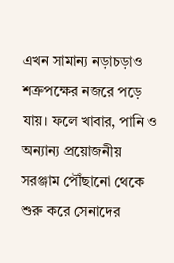এখন সামান্য নড়াচড়াও শত্রুপক্ষের নজরে পড়ে যায়। ফলে খাবার, পানি ও অন্যান্য প্রয়োজনীয় সরঞ্জাম পৌঁছানো থেকে শুরু করে সেনাদের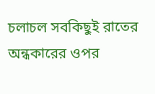চলাচল সবকিছুই রাতের অন্ধকারের ওপর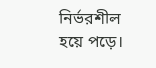নির্ভরশীল হয়ে পড়ে।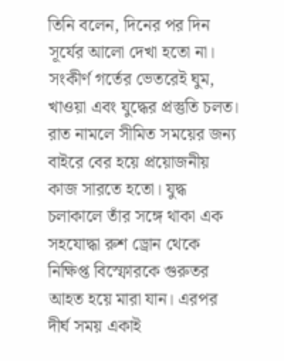তিনি বলেন, দিনের পর দিন সূর্যের আলো দেখা হতো না। সংকীর্ণ গর্তের ভেতরেই ঘুম, খাওয়া এবং যুদ্ধের প্রস্তুতি চলত। রাত নামলে সীমিত সময়ের জন্য বাইরে বের হয়ে প্রয়োজনীয় কাজ সারতে হতো। যুদ্ধ চলাকালে তাঁর সঙ্গে থাকা এক সহযোদ্ধা রুশ ড্রোন থেকে নিক্ষিপ্ত বিস্ফোরকে গুরুতর আহত হয়ে মারা যান। এরপর দীর্ঘ সময় একাই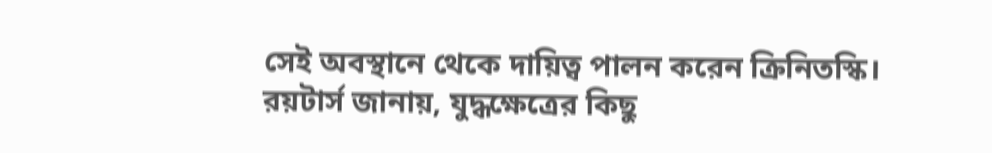সেই অবস্থানে থেকে দায়িত্ব পালন করেন ক্রিনিতস্কি। রয়টার্স জানায়, যুদ্ধক্ষেত্রের কিছু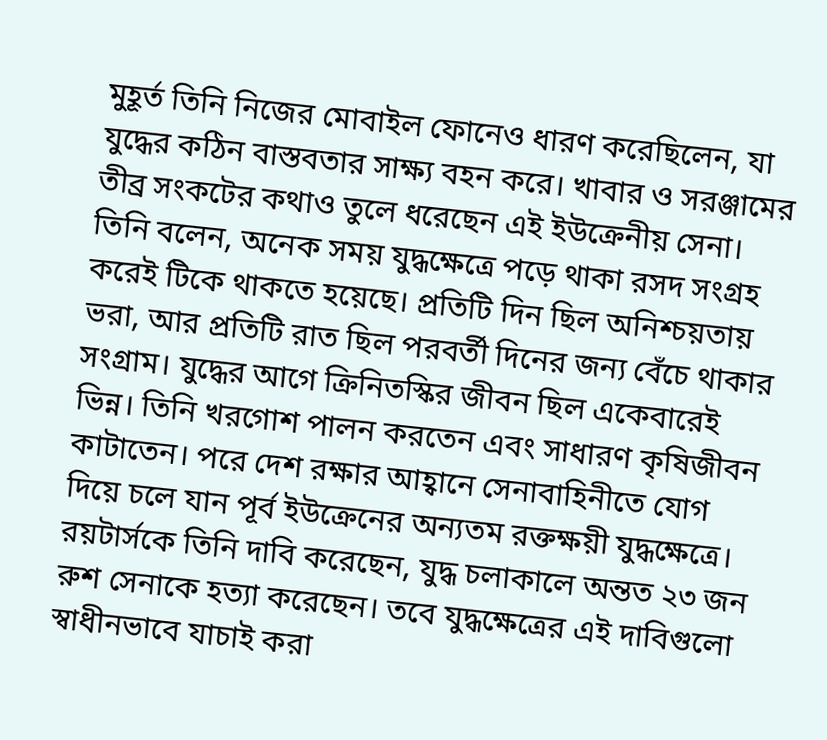মুহূর্ত তিনি নিজের মোবাইল ফোনেও ধারণ করেছিলেন, যা যুদ্ধের কঠিন বাস্তবতার সাক্ষ্য বহন করে। খাবার ও সরঞ্জামের তীব্র সংকটের কথাও তুলে ধরেছেন এই ইউক্রেনীয় সেনা। তিনি বলেন, অনেক সময় যুদ্ধক্ষেত্রে পড়ে থাকা রসদ সংগ্রহ করেই টিকে থাকতে হয়েছে। প্রতিটি দিন ছিল অনিশ্চয়তায় ভরা, আর প্রতিটি রাত ছিল পরবর্তী দিনের জন্য বেঁচে থাকার সংগ্রাম। যুদ্ধের আগে ক্রিনিতস্কির জীবন ছিল একেবারেই ভিন্ন। তিনি খরগোশ পালন করতেন এবং সাধারণ কৃষিজীবন কাটাতেন। পরে দেশ রক্ষার আহ্বানে সেনাবাহিনীতে যোগ দিয়ে চলে যান পূর্ব ইউক্রেনের অন্যতম রক্তক্ষয়ী যুদ্ধক্ষেত্রে। রয়টার্সকে তিনি দাবি করেছেন, যুদ্ধ চলাকালে অন্তত ২৩ জন রুশ সেনাকে হত্যা করেছেন। তবে যুদ্ধক্ষেত্রের এই দাবিগুলো স্বাধীনভাবে যাচাই করা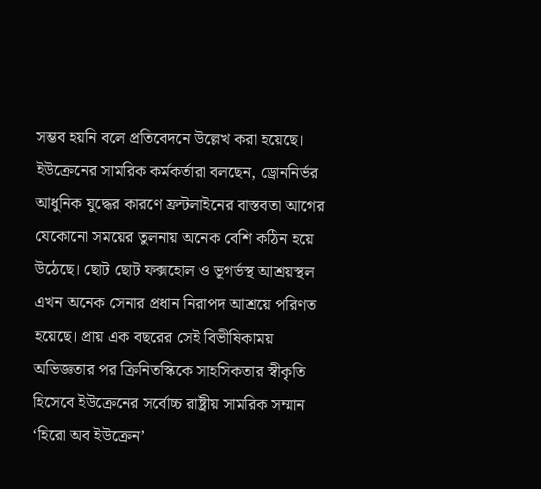সম্ভব হয়নি বলে প্রতিবেদনে উল্লেখ করা হয়েছে। ইউক্রেনের সামরিক কর্মকর্তারা বলছেন, ড্রোননির্ভর আধুনিক যুদ্ধের কারণে ফ্রন্টলাইনের বাস্তবতা আগের যেকোনো সময়ের তুলনায় অনেক বেশি কঠিন হয়ে উঠেছে। ছোট ছোট ফক্সহোল ও ভূগর্ভস্থ আশ্রয়স্থল এখন অনেক সেনার প্রধান নিরাপদ আশ্রয়ে পরিণত হয়েছে। প্রায় এক বছরের সেই বিভীষিকাময় অভিজ্ঞতার পর ক্রিনিতস্কিকে সাহসিকতার স্বীকৃতি হিসেবে ইউক্রেনের সর্বোচ্চ রাষ্ট্রীয় সামরিক সম্মান ‘হিরো অব ইউক্রেন’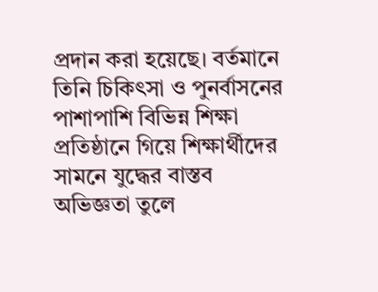প্রদান করা হয়েছে। বর্তমানে তিনি চিকিৎসা ও পুনর্বাসনের পাশাপাশি বিভিন্ন শিক্ষা প্রতিষ্ঠানে গিয়ে শিক্ষার্থীদের সামনে যুদ্ধের বাস্তব অভিজ্ঞতা তুলে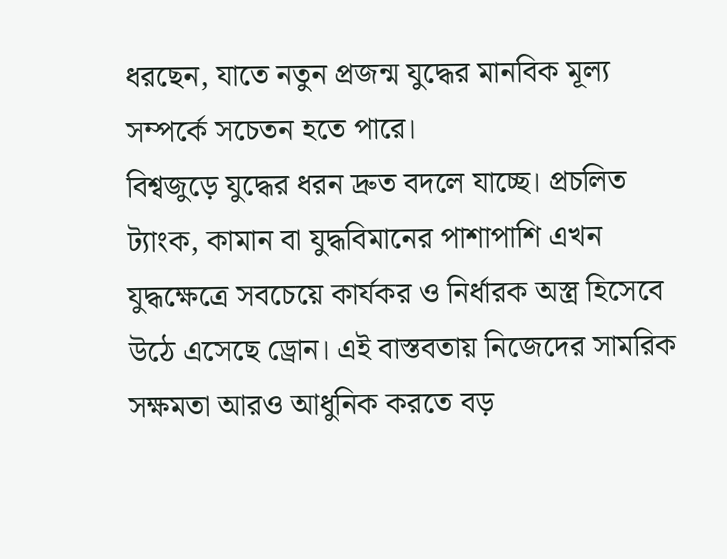ধরছেন, যাতে নতুন প্রজন্ম যুদ্ধের মানবিক মূল্য সম্পর্কে সচেতন হতে পারে।
বিশ্বজুড়ে যুদ্ধের ধরন দ্রুত বদলে যাচ্ছে। প্রচলিত ট্যাংক, কামান বা যুদ্ধবিমানের পাশাপাশি এখন যুদ্ধক্ষেত্রে সবচেয়ে কার্যকর ও নির্ধারক অস্ত্র হিসেবে উঠে এসেছে ড্রোন। এই বাস্তবতায় নিজেদের সামরিক সক্ষমতা আরও আধুনিক করতে বড়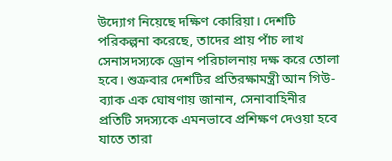উদ্যোগ নিয়েছে দক্ষিণ কোরিয়া। দেশটি পরিকল্পনা করেছে, তাদের প্রায় পাঁচ লাখ সেনাসদস্যকে ড্রোন পরিচালনায় দক্ষ করে তোলা হবে। শুক্রবার দেশটির প্রতিরক্ষামন্ত্রী আন গিউ-ব্যাক এক ঘোষণায় জানান, সেনাবাহিনীর প্রতিটি সদস্যকে এমনভাবে প্রশিক্ষণ দেওয়া হবে যাতে তারা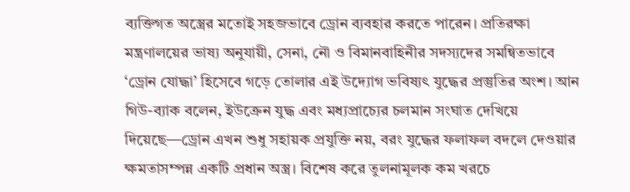ব্যক্তিগত অস্ত্রের মতোই সহজভাবে ড্রোন ব্যবহার করতে পারেন। প্রতিরক্ষা মন্ত্রণালয়ের ভাষ্য অনুযায়ী, সেনা, নৌ ও বিমানবাহিনীর সদস্যদের সমন্বিতভাবে ‘ড্রোন যোদ্ধা’ হিসেবে গড়ে তোলার এই উদ্যোগ ভবিষ্যৎ যুদ্ধের প্রস্তুতির অংশ। আন গিউ-ব্যাক বলেন, ইউক্রেন যুদ্ধ এবং মধ্যপ্রাচ্যের চলমান সংঘাত দেখিয়ে দিয়েছে—ড্রোন এখন শুধু সহায়ক প্রযুক্তি নয়, বরং যুদ্ধের ফলাফল বদলে দেওয়ার ক্ষমতাসম্পন্ন একটি প্রধান অস্ত্র। বিশেষ করে তুলনামূলক কম খরচে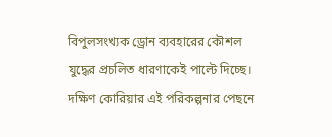বিপুলসংখ্যক ড্রোন ব্যবহারের কৌশল যুদ্ধের প্রচলিত ধারণাকেই পাল্টে দিচ্ছে। দক্ষিণ কোরিয়ার এই পরিকল্পনার পেছনে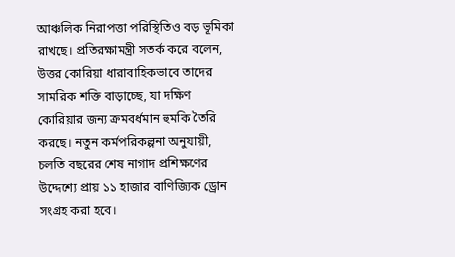আঞ্চলিক নিরাপত্তা পরিস্থিতিও বড় ভূমিকা রাখছে। প্রতিরক্ষামন্ত্রী সতর্ক করে বলেন, উত্তর কোরিয়া ধারাবাহিকভাবে তাদের সামরিক শক্তি বাড়াচ্ছে, যা দক্ষিণ কোরিয়ার জন্য ক্রমবর্ধমান হুমকি তৈরি করছে। নতুন কর্মপরিকল্পনা অনুযায়ী, চলতি বছরের শেষ নাগাদ প্রশিক্ষণের উদ্দেশ্যে প্রায় ১১ হাজার বাণিজ্যিক ড্রোন সংগ্রহ করা হবে।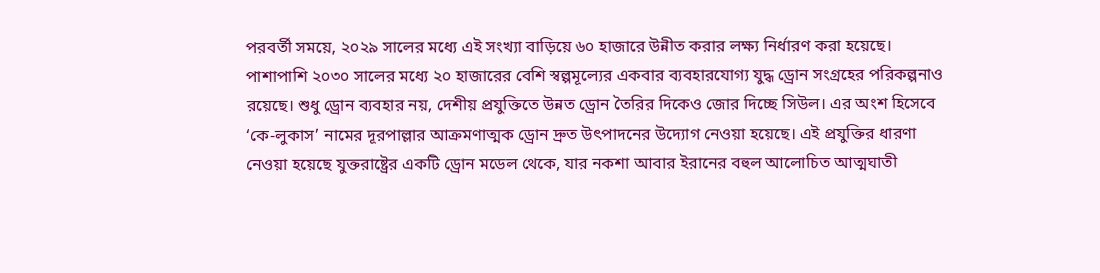পরবর্তী সময়ে, ২০২৯ সালের মধ্যে এই সংখ্যা বাড়িয়ে ৬০ হাজারে উন্নীত করার লক্ষ্য নির্ধারণ করা হয়েছে। পাশাপাশি ২০৩০ সালের মধ্যে ২০ হাজারের বেশি স্বল্পমূল্যের একবার ব্যবহারযোগ্য যুদ্ধ ড্রোন সংগ্রহের পরিকল্পনাও রয়েছে। শুধু ড্রোন ব্যবহার নয়, দেশীয় প্রযুক্তিতে উন্নত ড্রোন তৈরির দিকেও জোর দিচ্ছে সিউল। এর অংশ হিসেবে ‘কে-লুকাস’ নামের দূরপাল্লার আক্রমণাত্মক ড্রোন দ্রুত উৎপাদনের উদ্যোগ নেওয়া হয়েছে। এই প্রযুক্তির ধারণা নেওয়া হয়েছে যুক্তরাষ্ট্রের একটি ড্রোন মডেল থেকে, যার নকশা আবার ইরানের বহুল আলোচিত আত্মঘাতী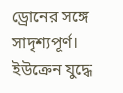ড্রোনের সঙ্গে সাদৃশ্যপূর্ণ। ইউক্রেন যুদ্ধে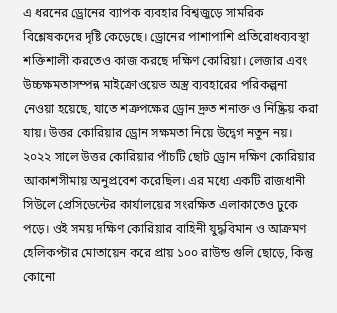এ ধরনের ড্রোনের ব্যাপক ব্যবহার বিশ্বজুড়ে সামরিক বিশ্লেষকদের দৃষ্টি কেড়েছে। ড্রোনের পাশাপাশি প্রতিরোধব্যবস্থা শক্তিশালী করতেও কাজ করছে দক্ষিণ কোরিয়া। লেজার এবং উচ্চক্ষমতাসম্পন্ন মাইক্রোওয়েভ অস্ত্র ব্যবহারের পরিকল্পনা নেওয়া হয়েছে, যাতে শত্রুপক্ষের ড্রোন দ্রুত শনাক্ত ও নিষ্ক্রিয় করা যায়। উত্তর কোরিয়ার ড্রোন সক্ষমতা নিয়ে উদ্বেগ নতুন নয়। ২০২২ সালে উত্তর কোরিয়ার পাঁচটি ছোট ড্রোন দক্ষিণ কোরিয়ার আকাশসীমায় অনুপ্রবেশ করেছিল। এর মধ্যে একটি রাজধানী সিউলে প্রেসিডেন্টের কার্যালয়ের সংরক্ষিত এলাকাতেও ঢুকে পড়ে। ওই সময় দক্ষিণ কোরিয়ার বাহিনী যুদ্ধবিমান ও আক্রমণ হেলিকপ্টার মোতায়েন করে প্রায় ১০০ রাউন্ড গুলি ছোড়ে, কিন্তু কোনো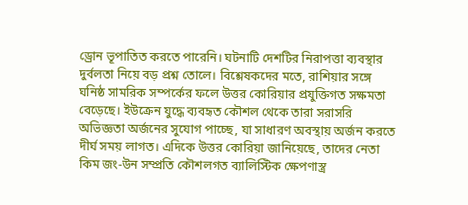ড্রোন ভূপাতিত করতে পারেনি। ঘটনাটি দেশটির নিরাপত্তা ব্যবস্থার দুর্বলতা নিয়ে বড় প্রশ্ন তোলে। বিশ্লেষকদের মতে, রাশিয়ার সঙ্গে ঘনিষ্ঠ সামরিক সম্পর্কের ফলে উত্তর কোরিয়ার প্রযুক্তিগত সক্ষমতা বেড়েছে। ইউক্রেন যুদ্ধে ব্যবহৃত কৌশল থেকে তারা সরাসরি অভিজ্ঞতা অর্জনের সুযোগ পাচ্ছে, যা সাধারণ অবস্থায় অর্জন করতে দীর্ঘ সময় লাগত। এদিকে উত্তর কোরিয়া জানিয়েছে, তাদের নেতা কিম জং-উন সম্প্রতি কৌশলগত ব্যালিস্টিক ক্ষেপণাস্ত্র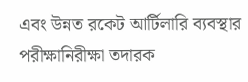এবং উন্নত রকেট আর্টিলারি ব্যবস্থার পরীক্ষানিরীক্ষা তদারক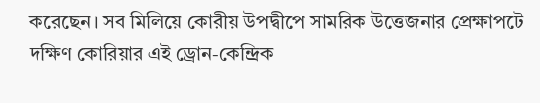করেছেন। সব মিলিয়ে কোরীয় উপদ্বীপে সামরিক উত্তেজনার প্রেক্ষাপটে দক্ষিণ কোরিয়ার এই ড্রোন-কেন্দ্রিক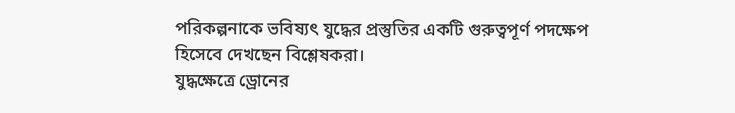পরিকল্পনাকে ভবিষ্যৎ যুদ্ধের প্রস্তুতির একটি গুরুত্বপূর্ণ পদক্ষেপ হিসেবে দেখছেন বিশ্লেষকরা।
যুদ্ধক্ষেত্রে ড্রোনের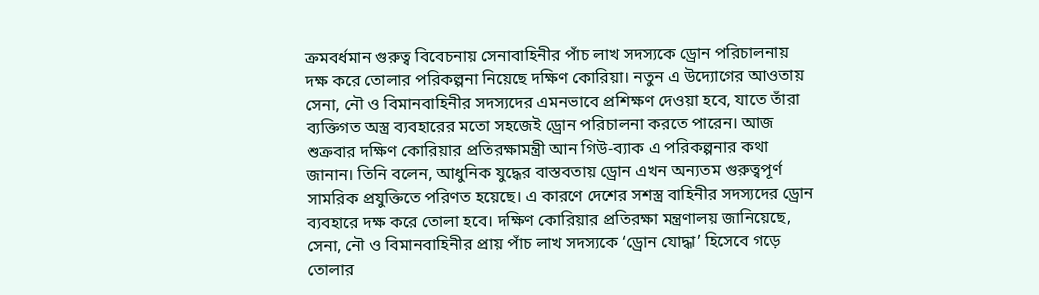ক্রমবর্ধমান গুরুত্ব বিবেচনায় সেনাবাহিনীর পাঁচ লাখ সদস্যকে ড্রোন পরিচালনায় দক্ষ করে তোলার পরিকল্পনা নিয়েছে দক্ষিণ কোরিয়া। নতুন এ উদ্যোগের আওতায় সেনা, নৌ ও বিমানবাহিনীর সদস্যদের এমনভাবে প্রশিক্ষণ দেওয়া হবে, যাতে তাঁরা ব্যক্তিগত অস্ত্র ব্যবহারের মতো সহজেই ড্রোন পরিচালনা করতে পারেন। আজ শুক্রবার দক্ষিণ কোরিয়ার প্রতিরক্ষামন্ত্রী আন গিউ-ব্যাক এ পরিকল্পনার কথা জানান। তিনি বলেন, আধুনিক যুদ্ধের বাস্তবতায় ড্রোন এখন অন্যতম গুরুত্বপূর্ণ সামরিক প্রযুক্তিতে পরিণত হয়েছে। এ কারণে দেশের সশস্ত্র বাহিনীর সদস্যদের ড্রোন ব্যবহারে দক্ষ করে তোলা হবে। দক্ষিণ কোরিয়ার প্রতিরক্ষা মন্ত্রণালয় জানিয়েছে, সেনা, নৌ ও বিমানবাহিনীর প্রায় পাঁচ লাখ সদস্যকে ‘ড্রোন যোদ্ধা’ হিসেবে গড়ে তোলার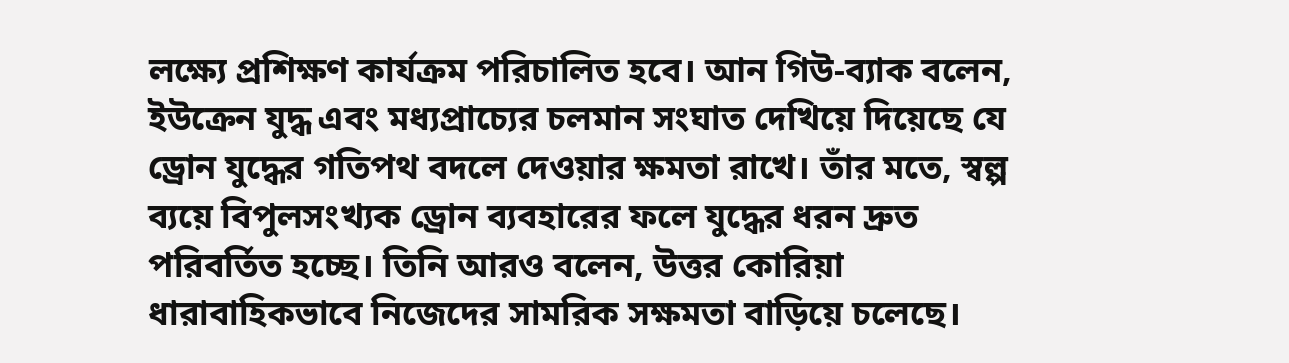লক্ষ্যে প্রশিক্ষণ কার্যক্রম পরিচালিত হবে। আন গিউ-ব্যাক বলেন, ইউক্রেন যুদ্ধ এবং মধ্যপ্রাচ্যের চলমান সংঘাত দেখিয়ে দিয়েছে যে ড্রোন যুদ্ধের গতিপথ বদলে দেওয়ার ক্ষমতা রাখে। তাঁর মতে, স্বল্প ব্যয়ে বিপুলসংখ্যক ড্রোন ব্যবহারের ফলে যুদ্ধের ধরন দ্রুত পরিবর্তিত হচ্ছে। তিনি আরও বলেন, উত্তর কোরিয়া ধারাবাহিকভাবে নিজেদের সামরিক সক্ষমতা বাড়িয়ে চলেছে।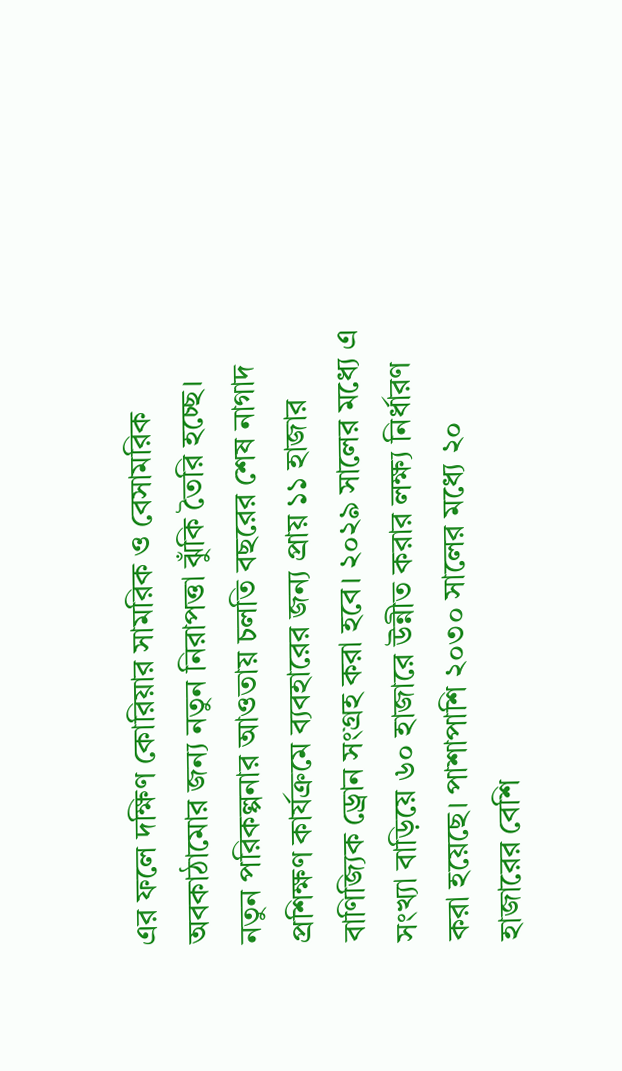এর ফলে দক্ষিণ কোরিয়ার সামরিক ও বেসামরিক অবকাঠামোর জন্য নতুন নিরাপত্তা ঝুঁকি তৈরি হচ্ছে। নতুন পরিকল্পনার আওতায় চলতি বছরের শেষ নাগাদ প্রশিক্ষণ কার্যক্রমে ব্যবহারের জন্য প্রায় ১১ হাজার বাণিজ্যিক ড্রোন সংগ্রহ করা হবে। ২০২৯ সালের মধ্যে এ সংখ্যা বাড়িয়ে ৬০ হাজারে উন্নীত করার লক্ষ্য নির্ধারণ করা হয়েছে। পাশাপাশি ২০৩০ সালের মধ্যে ২০ হাজারের বেশি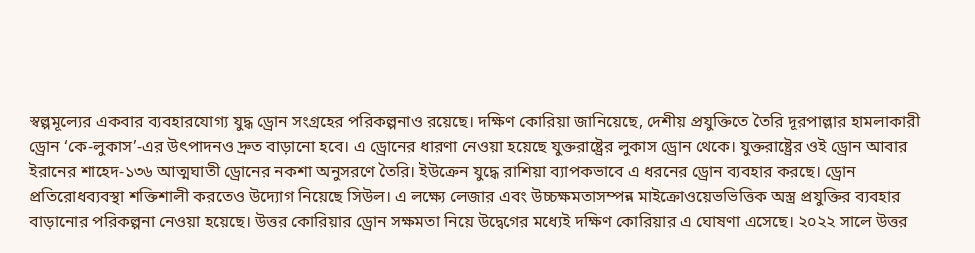স্বল্পমূল্যের একবার ব্যবহারযোগ্য যুদ্ধ ড্রোন সংগ্রহের পরিকল্পনাও রয়েছে। দক্ষিণ কোরিয়া জানিয়েছে, দেশীয় প্রযুক্তিতে তৈরি দূরপাল্লার হামলাকারী ড্রোন ‘কে-লুকাস’-এর উৎপাদনও দ্রুত বাড়ানো হবে। এ ড্রোনের ধারণা নেওয়া হয়েছে যুক্তরাষ্ট্রের লুকাস ড্রোন থেকে। যুক্তরাষ্ট্রের ওই ড্রোন আবার ইরানের শাহেদ-১৩৬ আত্মঘাতী ড্রোনের নকশা অনুসরণে তৈরি। ইউক্রেন যুদ্ধে রাশিয়া ব্যাপকভাবে এ ধরনের ড্রোন ব্যবহার করছে। ড্রোন প্রতিরোধব্যবস্থা শক্তিশালী করতেও উদ্যোগ নিয়েছে সিউল। এ লক্ষ্যে লেজার এবং উচ্চক্ষমতাসম্পন্ন মাইক্রোওয়েভভিত্তিক অস্ত্র প্রযুক্তির ব্যবহার বাড়ানোর পরিকল্পনা নেওয়া হয়েছে। উত্তর কোরিয়ার ড্রোন সক্ষমতা নিয়ে উদ্বেগের মধ্যেই দক্ষিণ কোরিয়ার এ ঘোষণা এসেছে। ২০২২ সালে উত্তর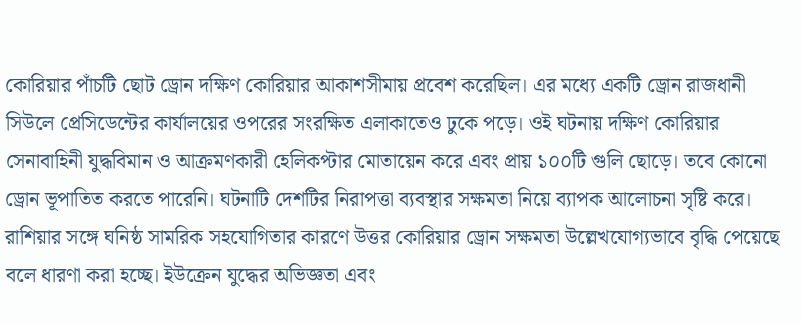কোরিয়ার পাঁচটি ছোট ড্রোন দক্ষিণ কোরিয়ার আকাশসীমায় প্রবেশ করেছিল। এর মধ্যে একটি ড্রোন রাজধানী সিউলে প্রেসিডেন্টের কার্যালয়ের ওপরের সংরক্ষিত এলাকাতেও ঢুকে পড়ে। ওই ঘটনায় দক্ষিণ কোরিয়ার সেনাবাহিনী যুদ্ধবিমান ও আক্রমণকারী হেলিকপ্টার মোতায়েন করে এবং প্রায় ১০০টি গুলি ছোড়ে। তবে কোনো ড্রোন ভূপাতিত করতে পারেনি। ঘটনাটি দেশটির নিরাপত্তা ব্যবস্থার সক্ষমতা নিয়ে ব্যাপক আলোচনা সৃষ্টি করে। রাশিয়ার সঙ্গে ঘনিষ্ঠ সামরিক সহযোগিতার কারণে উত্তর কোরিয়ার ড্রোন সক্ষমতা উল্লেখযোগ্যভাবে বৃদ্ধি পেয়েছে বলে ধারণা করা হচ্ছে। ইউক্রেন যুদ্ধের অভিজ্ঞতা এবং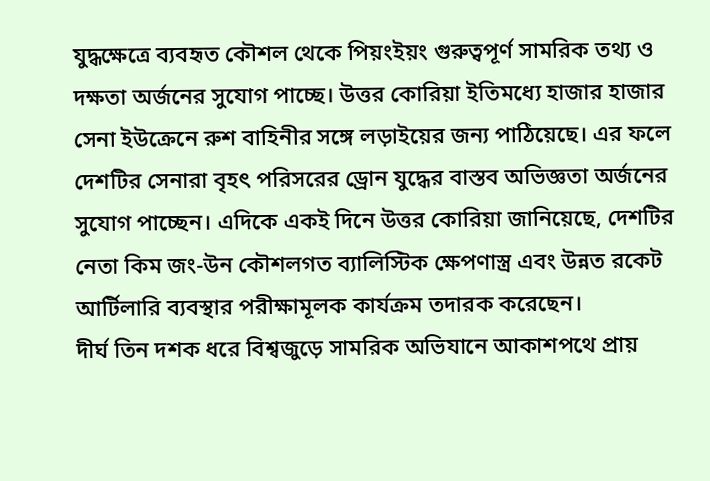যুদ্ধক্ষেত্রে ব্যবহৃত কৌশল থেকে পিয়ংইয়ং গুরুত্বপূর্ণ সামরিক তথ্য ও দক্ষতা অর্জনের সুযোগ পাচ্ছে। উত্তর কোরিয়া ইতিমধ্যে হাজার হাজার সেনা ইউক্রেনে রুশ বাহিনীর সঙ্গে লড়াইয়ের জন্য পাঠিয়েছে। এর ফলে দেশটির সেনারা বৃহৎ পরিসরের ড্রোন যুদ্ধের বাস্তব অভিজ্ঞতা অর্জনের সুযোগ পাচ্ছেন। এদিকে একই দিনে উত্তর কোরিয়া জানিয়েছে, দেশটির নেতা কিম জং-উন কৌশলগত ব্যালিস্টিক ক্ষেপণাস্ত্র এবং উন্নত রকেট আর্টিলারি ব্যবস্থার পরীক্ষামূলক কার্যক্রম তদারক করেছেন।
দীর্ঘ তিন দশক ধরে বিশ্বজুড়ে সামরিক অভিযানে আকাশপথে প্রায়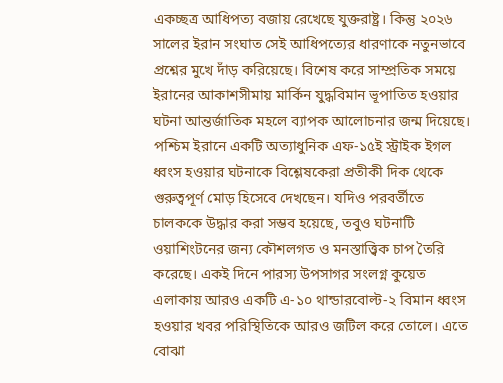একচ্ছত্র আধিপত্য বজায় রেখেছে যুক্তরাষ্ট্র। কিন্তু ২০২৬ সালের ইরান সংঘাত সেই আধিপত্যের ধারণাকে নতুনভাবে প্রশ্নের মুখে দাঁড় করিয়েছে। বিশেষ করে সাম্প্রতিক সময়ে ইরানের আকাশসীমায় মার্কিন যুদ্ধবিমান ভূপাতিত হওয়ার ঘটনা আন্তর্জাতিক মহলে ব্যাপক আলোচনার জন্ম দিয়েছে। পশ্চিম ইরানে একটি অত্যাধুনিক এফ-১৫ই স্ট্রাইক ইগল ধ্বংস হওয়ার ঘটনাকে বিশ্লেষকেরা প্রতীকী দিক থেকে গুরুত্বপূর্ণ মোড় হিসেবে দেখছেন। যদিও পরবর্তীতে চালককে উদ্ধার করা সম্ভব হয়েছে, তবুও ঘটনাটি ওয়াশিংটনের জন্য কৌশলগত ও মনস্তাত্ত্বিক চাপ তৈরি করেছে। একই দিনে পারস্য উপসাগর সংলগ্ন কুয়েত এলাকায় আরও একটি এ-১০ থান্ডারবোল্ট-২ বিমান ধ্বংস হওয়ার খবর পরিস্থিতিকে আরও জটিল করে তোলে। এতে বোঝা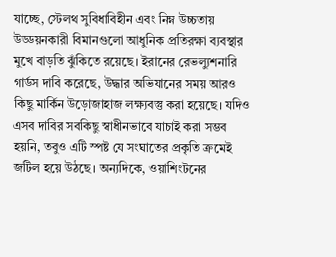যাচ্ছে, স্টেলথ সুবিধাবিহীন এবং নিম্ন উচ্চতায় উড্ডয়নকারী বিমানগুলো আধুনিক প্রতিরক্ষা ব্যবস্থার মুখে বাড়তি ঝুঁকিতে রয়েছে। ইরানের রেভল্যুশনারি গার্ডস দাবি করেছে, উদ্ধার অভিযানের সময় আরও কিছু মার্কিন উড়োজাহাজ লক্ষ্যবস্তু করা হয়েছে। যদিও এসব দাবির সবকিছু স্বাধীনভাবে যাচাই করা সম্ভব হয়নি, তবুও এটি স্পষ্ট যে সংঘাতের প্রকৃতি ক্রমেই জটিল হয়ে উঠছে। অন্যদিকে, ওয়াশিংটনের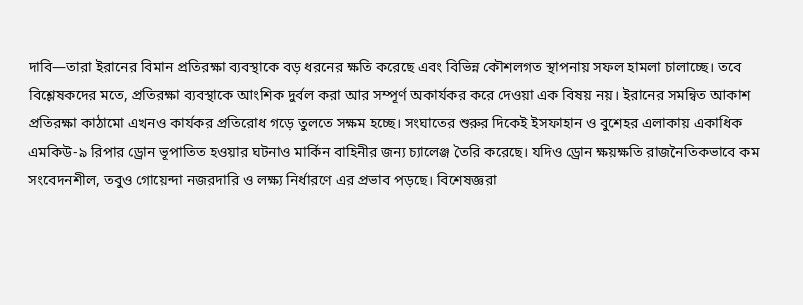দাবি—তারা ইরানের বিমান প্রতিরক্ষা ব্যবস্থাকে বড় ধরনের ক্ষতি করেছে এবং বিভিন্ন কৌশলগত স্থাপনায় সফল হামলা চালাচ্ছে। তবে বিশ্লেষকদের মতে, প্রতিরক্ষা ব্যবস্থাকে আংশিক দুর্বল করা আর সম্পূর্ণ অকার্যকর করে দেওয়া এক বিষয় নয়। ইরানের সমন্বিত আকাশ প্রতিরক্ষা কাঠামো এখনও কার্যকর প্রতিরোধ গড়ে তুলতে সক্ষম হচ্ছে। সংঘাতের শুরুর দিকেই ইসফাহান ও বুশেহর এলাকায় একাধিক এমকিউ-৯ রিপার ড্রোন ভূপাতিত হওয়ার ঘটনাও মার্কিন বাহিনীর জন্য চ্যালেঞ্জ তৈরি করেছে। যদিও ড্রোন ক্ষয়ক্ষতি রাজনৈতিকভাবে কম সংবেদনশীল, তবুও গোয়েন্দা নজরদারি ও লক্ষ্য নির্ধারণে এর প্রভাব পড়ছে। বিশেষজ্ঞরা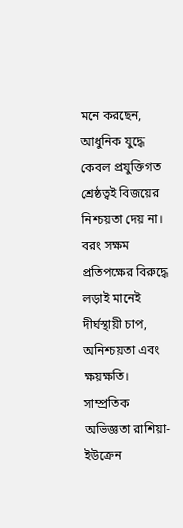মনে করছেন, আধুনিক যুদ্ধে কেবল প্রযুক্তিগত শ্রেষ্ঠত্বই বিজয়ের নিশ্চয়তা দেয় না। বরং সক্ষম প্রতিপক্ষের বিরুদ্ধে লড়াই মানেই দীর্ঘস্থায়ী চাপ, অনিশ্চয়তা এবং ক্ষয়ক্ষতি। সাম্প্রতিক অভিজ্ঞতা রাশিয়া-ইউক্রেন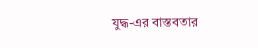যুদ্ধ-এর বাস্তবতার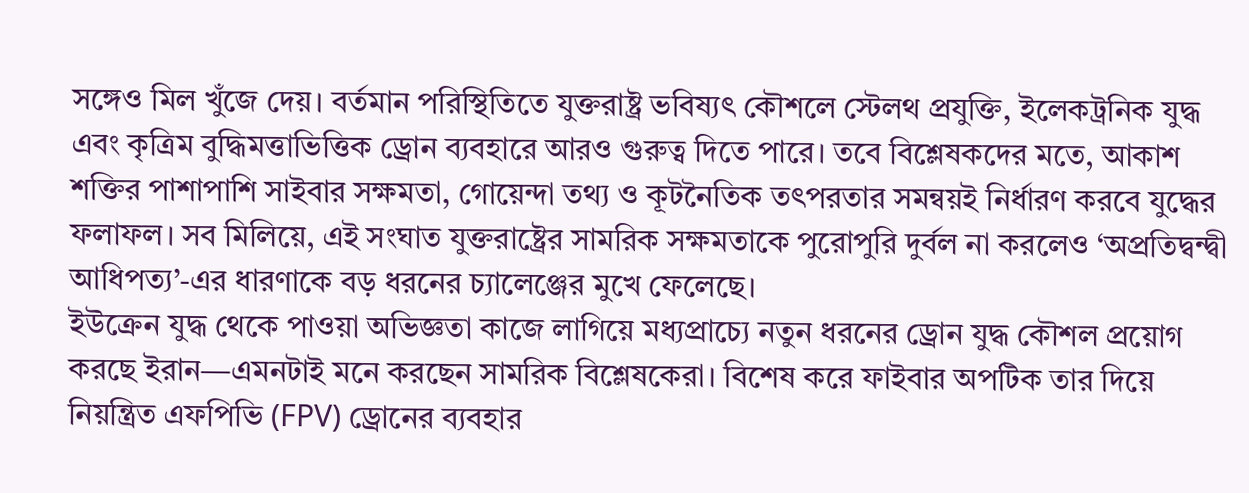সঙ্গেও মিল খুঁজে দেয়। বর্তমান পরিস্থিতিতে যুক্তরাষ্ট্র ভবিষ্যৎ কৌশলে স্টেলথ প্রযুক্তি, ইলেকট্রনিক যুদ্ধ এবং কৃত্রিম বুদ্ধিমত্তাভিত্তিক ড্রোন ব্যবহারে আরও গুরুত্ব দিতে পারে। তবে বিশ্লেষকদের মতে, আকাশ শক্তির পাশাপাশি সাইবার সক্ষমতা, গোয়েন্দা তথ্য ও কূটনৈতিক তৎপরতার সমন্বয়ই নির্ধারণ করবে যুদ্ধের ফলাফল। সব মিলিয়ে, এই সংঘাত যুক্তরাষ্ট্রের সামরিক সক্ষমতাকে পুরোপুরি দুর্বল না করলেও ‘অপ্রতিদ্বন্দ্বী আধিপত্য’-এর ধারণাকে বড় ধরনের চ্যালেঞ্জের মুখে ফেলেছে।
ইউক্রেন যুদ্ধ থেকে পাওয়া অভিজ্ঞতা কাজে লাগিয়ে মধ্যপ্রাচ্যে নতুন ধরনের ড্রোন যুদ্ধ কৌশল প্রয়োগ করছে ইরান—এমনটাই মনে করছেন সামরিক বিশ্লেষকেরা। বিশেষ করে ফাইবার অপটিক তার দিয়ে নিয়ন্ত্রিত এফপিভি (FPV) ড্রোনের ব্যবহার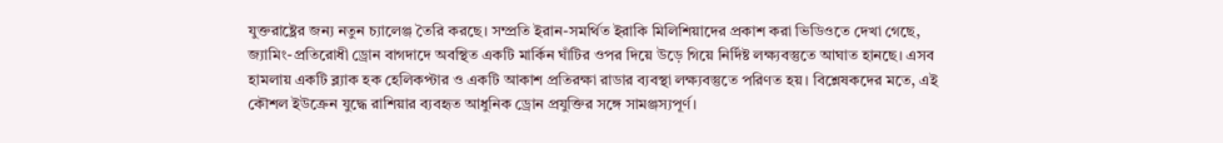যুক্তরাষ্ট্রের জন্য নতুন চ্যালেঞ্জ তৈরি করছে। সম্প্রতি ইরান-সমর্থিত ইরাকি মিলিশিয়াদের প্রকাশ করা ভিডিওতে দেখা গেছে, জ্যামিং-প্রতিরোধী ড্রোন বাগদাদে অবস্থিত একটি মার্কিন ঘাঁটির ওপর দিয়ে উড়ে গিয়ে নির্দিষ্ট লক্ষ্যবস্তুতে আঘাত হানছে। এসব হামলায় একটি ব্ল্যাক হক হেলিকপ্টার ও একটি আকাশ প্রতিরক্ষা রাডার ব্যবস্থা লক্ষ্যবস্তুতে পরিণত হয়। বিশ্লেষকদের মতে, এই কৌশল ইউক্রেন যুদ্ধে রাশিয়ার ব্যবহৃত আধুনিক ড্রোন প্রযুক্তির সঙ্গে সামঞ্জস্যপূর্ণ।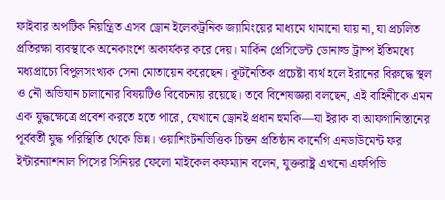ফাইবার অপটিক নিয়ন্ত্রিত এসব ড্রোন ইলেকট্রনিক জ্যামিংয়ের মাধ্যমে থামানো যায় না, যা প্রচলিত প্রতিরক্ষা ব্যবস্থাকে অনেকাংশে অকার্যকর করে দেয়। মার্কিন প্রেসিডেন্ট ডোনাল্ড ট্রাম্প ইতিমধ্যে মধ্যপ্রাচ্যে বিপুলসংখ্যক সেনা মোতায়েন করেছেন। কূটনৈতিক প্রচেষ্টা ব্যর্থ হলে ইরানের বিরুদ্ধে স্থল ও নৌ অভিযান চালানোর বিষয়টিও বিবেচনায় রয়েছে। তবে বিশেষজ্ঞরা বলছেন, এই বাহিনীকে এমন এক যুদ্ধক্ষেত্রে প্রবেশ করতে হতে পারে, যেখানে ড্রোনই প্রধান হুমকি—যা ইরাক বা আফগানিস্তানের পূর্ববর্তী যুদ্ধ পরিস্থিতি থেকে ভিন্ন। ওয়াশিংটনভিত্তিক চিন্তন প্রতিষ্ঠান কার্নেগি এনডাউমেন্ট ফর ইন্টারন্যাশনাল পিসের সিনিয়র ফেলো মাইকেল কফম্যান বলেন, যুক্তরাষ্ট্র এখনো এফপিভি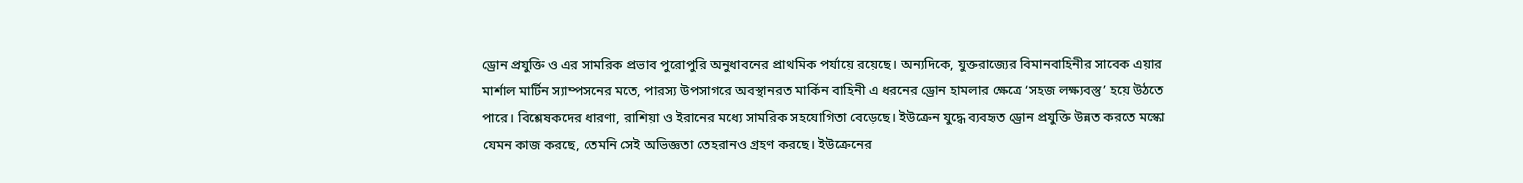ড্রোন প্রযুক্তি ও এর সামরিক প্রভাব পুরোপুরি অনুধাবনের প্রাথমিক পর্যায়ে রয়েছে। অন্যদিকে, যুক্তরাজ্যের বিমানবাহিনীর সাবেক এয়ার মার্শাল মার্টিন স্যাম্পসনের মতে, পারস্য উপসাগরে অবস্থানরত মার্কিন বাহিনী এ ধরনের ড্রোন হামলার ক্ষেত্রে ‘সহজ লক্ষ্যবস্তু’ হয়ে উঠতে পারে। বিশ্লেষকদের ধারণা, রাশিয়া ও ইরানের মধ্যে সামরিক সহযোগিতা বেড়েছে। ইউক্রেন যুদ্ধে ব্যবহৃত ড্রোন প্রযুক্তি উন্নত করতে মস্কো যেমন কাজ করছে, তেমনি সেই অভিজ্ঞতা তেহরানও গ্রহণ করছে। ইউক্রেনের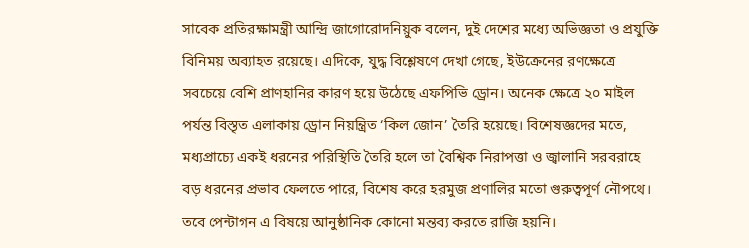সাবেক প্রতিরক্ষামন্ত্রী আন্দ্রি জাগোরোদনিয়ুক বলেন, দুই দেশের মধ্যে অভিজ্ঞতা ও প্রযুক্তি বিনিময় অব্যাহত রয়েছে। এদিকে, যুদ্ধ বিশ্লেষণে দেখা গেছে, ইউক্রেনের রণক্ষেত্রে সবচেয়ে বেশি প্রাণহানির কারণ হয়ে উঠেছে এফপিভি ড্রোন। অনেক ক্ষেত্রে ২০ মাইল পর্যন্ত বিস্তৃত এলাকায় ড্রোন নিয়ন্ত্রিত ‘কিল জোন’ তৈরি হয়েছে। বিশেষজ্ঞদের মতে, মধ্যপ্রাচ্যে একই ধরনের পরিস্থিতি তৈরি হলে তা বৈশ্বিক নিরাপত্তা ও জ্বালানি সরবরাহে বড় ধরনের প্রভাব ফেলতে পারে, বিশেষ করে হরমুজ প্রণালির মতো গুরুত্বপূর্ণ নৌপথে। তবে পেন্টাগন এ বিষয়ে আনুষ্ঠানিক কোনো মন্তব্য করতে রাজি হয়নি।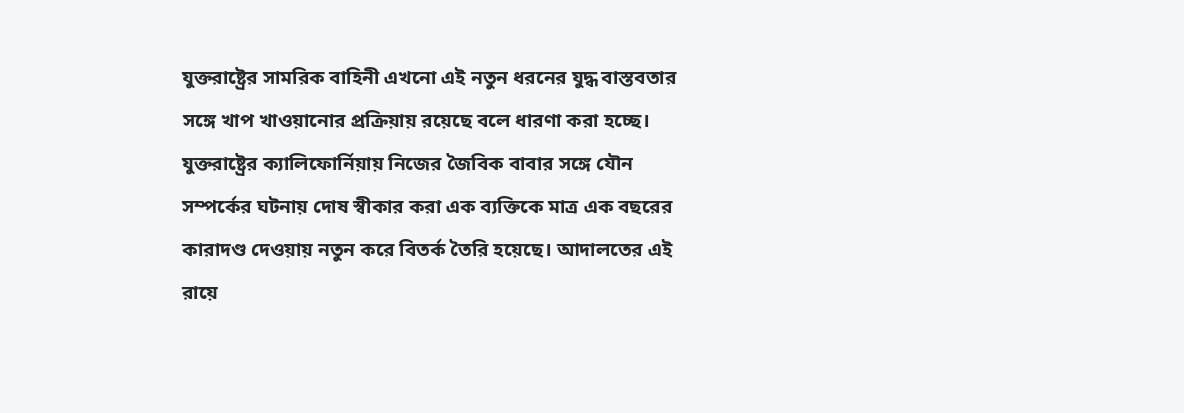যুক্তরাষ্ট্রের সামরিক বাহিনী এখনো এই নতুন ধরনের যুদ্ধ বাস্তবতার সঙ্গে খাপ খাওয়ানোর প্রক্রিয়ায় রয়েছে বলে ধারণা করা হচ্ছে।
যুক্তরাষ্ট্রের ক্যালিফোর্নিয়ায় নিজের জৈবিক বাবার সঙ্গে যৌন সম্পর্কের ঘটনায় দোষ স্বীকার করা এক ব্যক্তিকে মাত্র এক বছরের কারাদণ্ড দেওয়ায় নতুন করে বিতর্ক তৈরি হয়েছে। আদালতের এই রায়ে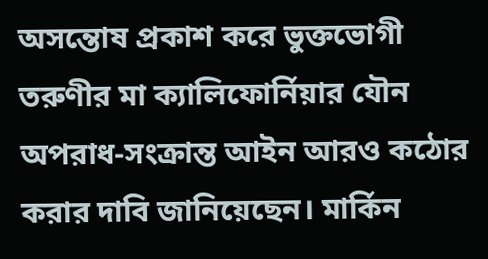অসন্তোষ প্রকাশ করে ভুক্তভোগী তরুণীর মা ক্যালিফোর্নিয়ার যৌন অপরাধ-সংক্রান্ত আইন আরও কঠোর করার দাবি জানিয়েছেন। মার্কিন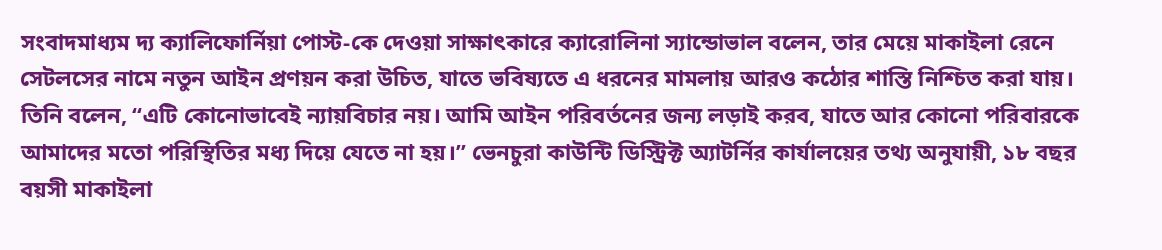সংবাদমাধ্যম দ্য ক্যালিফোর্নিয়া পোস্ট-কে দেওয়া সাক্ষাৎকারে ক্যারোলিনা স্যান্ডোভাল বলেন, তার মেয়ে মাকাইলা রেনে সেটলসের নামে নতুন আইন প্রণয়ন করা উচিত, যাতে ভবিষ্যতে এ ধরনের মামলায় আরও কঠোর শাস্তি নিশ্চিত করা যায়। তিনি বলেন, “এটি কোনোভাবেই ন্যায়বিচার নয়। আমি আইন পরিবর্তনের জন্য লড়াই করব, যাতে আর কোনো পরিবারকে আমাদের মতো পরিস্থিতির মধ্য দিয়ে যেতে না হয়।” ভেনচুরা কাউন্টি ডিস্ট্রিক্ট অ্যাটর্নির কার্যালয়ের তথ্য অনুযায়ী, ১৮ বছর বয়সী মাকাইলা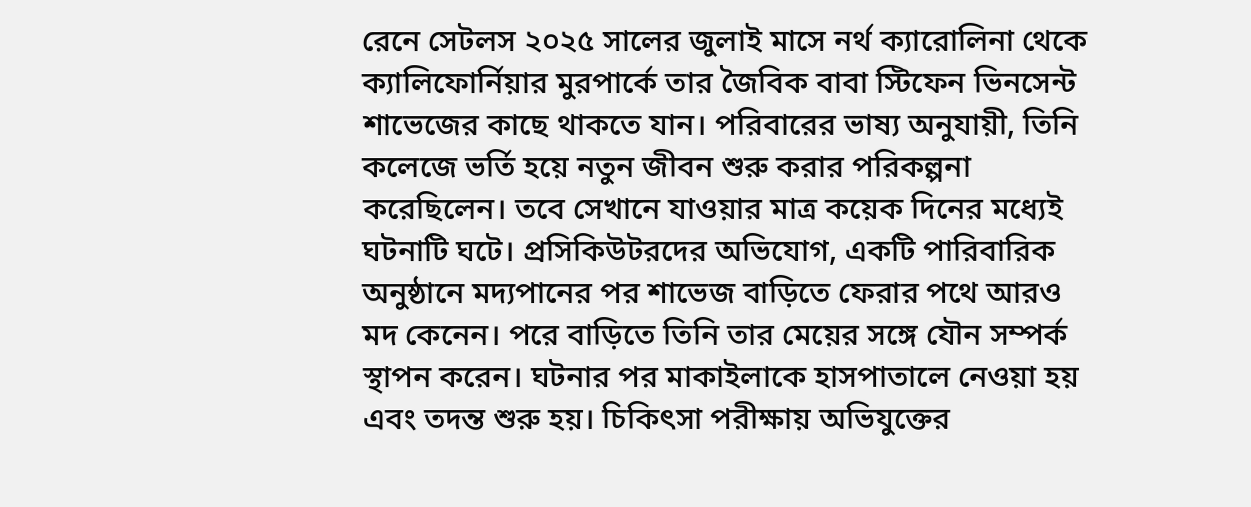রেনে সেটলস ২০২৫ সালের জুলাই মাসে নর্থ ক্যারোলিনা থেকে ক্যালিফোর্নিয়ার মুরপার্কে তার জৈবিক বাবা স্টিফেন ভিনসেন্ট শাভেজের কাছে থাকতে যান। পরিবারের ভাষ্য অনুযায়ী, তিনি কলেজে ভর্তি হয়ে নতুন জীবন শুরু করার পরিকল্পনা করেছিলেন। তবে সেখানে যাওয়ার মাত্র কয়েক দিনের মধ্যেই ঘটনাটি ঘটে। প্রসিকিউটরদের অভিযোগ, একটি পারিবারিক অনুষ্ঠানে মদ্যপানের পর শাভেজ বাড়িতে ফেরার পথে আরও মদ কেনেন। পরে বাড়িতে তিনি তার মেয়ের সঙ্গে যৌন সম্পর্ক স্থাপন করেন। ঘটনার পর মাকাইলাকে হাসপাতালে নেওয়া হয় এবং তদন্ত শুরু হয়। চিকিৎসা পরীক্ষায় অভিযুক্তের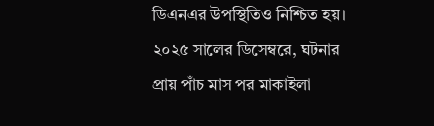ডিএনএর উপস্থিতিও নিশ্চিত হয়। ২০২৫ সালের ডিসেম্বরে, ঘটনার প্রায় পাঁচ মাস পর মাকাইলা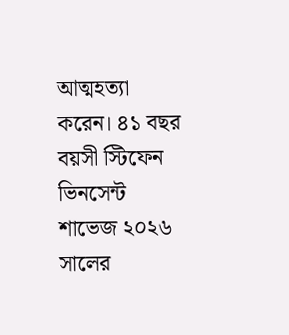আত্মহত্যা করেন। ৪১ বছর বয়সী স্টিফেন ভিনসেন্ট শাভেজ ২০২৬ সালের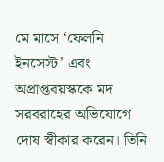মে মাসে ‘ফেলনি ইনসেস্ট’ এবং অপ্রাপ্তবয়স্ককে মদ সরবরাহের অভিযোগে দোষ স্বীকার করেন। তিনি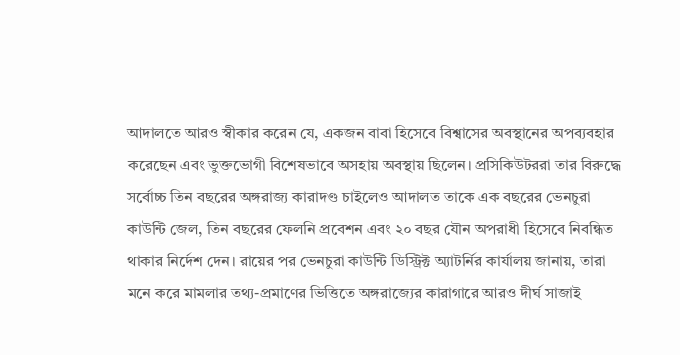আদালতে আরও স্বীকার করেন যে, একজন বাবা হিসেবে বিশ্বাসের অবস্থানের অপব্যবহার করেছেন এবং ভুক্তভোগী বিশেষভাবে অসহায় অবস্থায় ছিলেন। প্রসিকিউটররা তার বিরুদ্ধে সর্বোচ্চ তিন বছরের অঙ্গরাজ্য কারাদণ্ড চাইলেও আদালত তাকে এক বছরের ভেনচুরা কাউন্টি জেল, তিন বছরের ফেলনি প্রবেশন এবং ২০ বছর যৌন অপরাধী হিসেবে নিবন্ধিত থাকার নির্দেশ দেন। রায়ের পর ভেনচুরা কাউন্টি ডিস্ট্রিক্ট অ্যাটর্নির কার্যালয় জানায়, তারা মনে করে মামলার তথ্য-প্রমাণের ভিত্তিতে অঙ্গরাজ্যের কারাগারে আরও দীর্ঘ সাজাই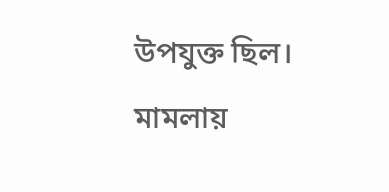উপযুক্ত ছিল। মামলায়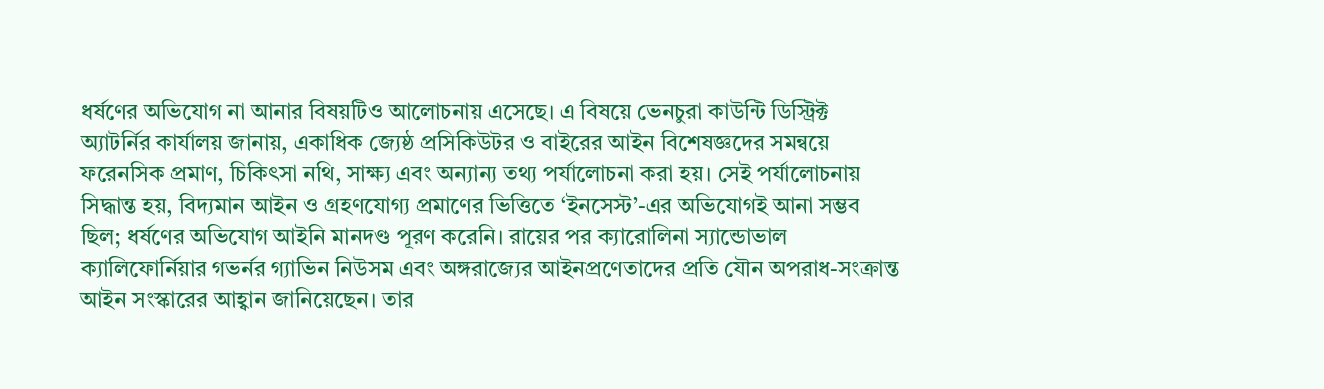ধর্ষণের অভিযোগ না আনার বিষয়টিও আলোচনায় এসেছে। এ বিষয়ে ভেনচুরা কাউন্টি ডিস্ট্রিক্ট অ্যাটর্নির কার্যালয় জানায়, একাধিক জ্যেষ্ঠ প্রসিকিউটর ও বাইরের আইন বিশেষজ্ঞদের সমন্বয়ে ফরেনসিক প্রমাণ, চিকিৎসা নথি, সাক্ষ্য এবং অন্যান্য তথ্য পর্যালোচনা করা হয়। সেই পর্যালোচনায় সিদ্ধান্ত হয়, বিদ্যমান আইন ও গ্রহণযোগ্য প্রমাণের ভিত্তিতে ‘ইনসেস্ট’-এর অভিযোগই আনা সম্ভব ছিল; ধর্ষণের অভিযোগ আইনি মানদণ্ড পূরণ করেনি। রায়ের পর ক্যারোলিনা স্যান্ডোভাল ক্যালিফোর্নিয়ার গভর্নর গ্যাভিন নিউসম এবং অঙ্গরাজ্যের আইনপ্রণেতাদের প্রতি যৌন অপরাধ-সংক্রান্ত আইন সংস্কারের আহ্বান জানিয়েছেন। তার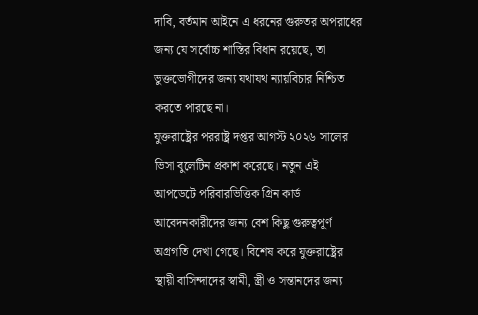দাবি, বর্তমান আইনে এ ধরনের গুরুতর অপরাধের জন্য যে সর্বোচ্চ শাস্তির বিধান রয়েছে, তা ভুক্তভোগীদের জন্য যথাযথ ন্যায়বিচার নিশ্চিত করতে পারছে না।
যুক্তরাষ্ট্রের পররাষ্ট্র দপ্তর আগস্ট ২০২৬ সালের ভিসা বুলেটিন প্রকাশ করেছে। নতুন এই আপডেটে পরিবারভিত্তিক গ্রিন কার্ড আবেদনকারীদের জন্য বেশ কিছু গুরুত্বপূর্ণ অগ্রগতি দেখা গেছে। বিশেষ করে যুক্তরাষ্ট্রের স্থায়ী বাসিন্দাদের স্বামী, স্ত্রী ও সন্তানদের জন্য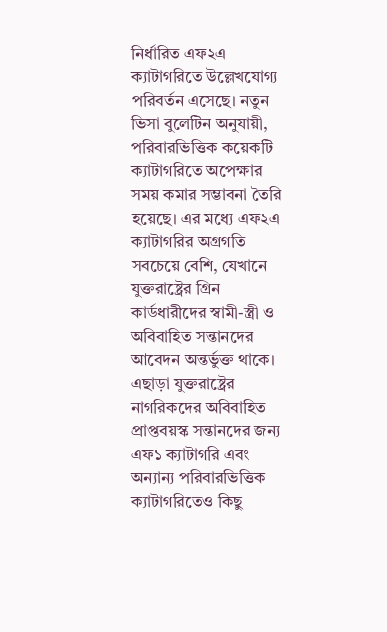নির্ধারিত এফ২এ ক্যাটাগরিতে উল্লেখযোগ্য পরিবর্তন এসেছে। নতুন ভিসা বুলেটিন অনুযায়ী, পরিবারভিত্তিক কয়েকটি ক্যাটাগরিতে অপেক্ষার সময় কমার সম্ভাবনা তৈরি হয়েছে। এর মধ্যে এফ২এ ক্যাটাগরির অগ্রগতি সবচেয়ে বেশি, যেখানে যুক্তরাষ্ট্রের গ্রিন কার্ডধারীদের স্বামী-স্ত্রী ও অবিবাহিত সন্তানদের আবেদন অন্তর্ভুক্ত থাকে। এছাড়া যুক্তরাষ্ট্রের নাগরিকদের অবিবাহিত প্রাপ্তবয়স্ক সন্তানদের জন্য এফ১ ক্যাটাগরি এবং অন্যান্য পরিবারভিত্তিক ক্যাটাগরিতেও কিছু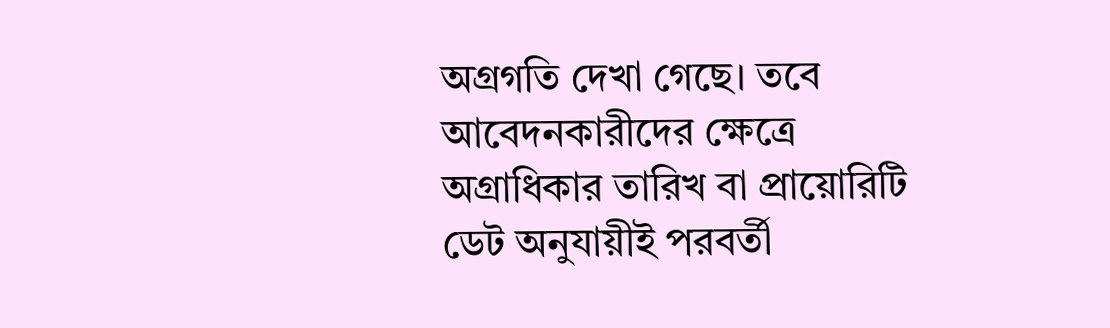অগ্রগতি দেখা গেছে। তবে আবেদনকারীদের ক্ষেত্রে অগ্রাধিকার তারিখ বা প্রায়োরিটি ডেট অনুযায়ীই পরবর্তী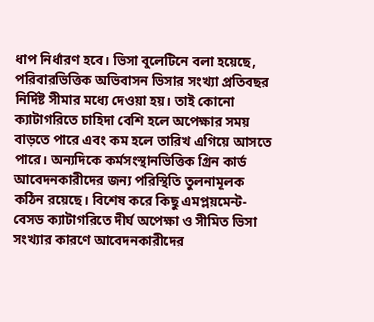ধাপ নির্ধারণ হবে। ভিসা বুলেটিনে বলা হয়েছে, পরিবারভিত্তিক অভিবাসন ভিসার সংখ্যা প্রতিবছর নির্দিষ্ট সীমার মধ্যে দেওয়া হয়। তাই কোনো ক্যাটাগরিতে চাহিদা বেশি হলে অপেক্ষার সময় বাড়তে পারে এবং কম হলে তারিখ এগিয়ে আসতে পারে। অন্যদিকে কর্মসংস্থানভিত্তিক গ্রিন কার্ড আবেদনকারীদের জন্য পরিস্থিতি তুলনামূলক কঠিন রয়েছে। বিশেষ করে কিছু এমপ্লয়মেন্ট-বেসড ক্যাটাগরিতে দীর্ঘ অপেক্ষা ও সীমিত ভিসা সংখ্যার কারণে আবেদনকারীদের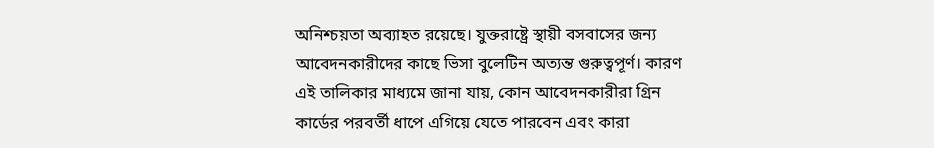অনিশ্চয়তা অব্যাহত রয়েছে। যুক্তরাষ্ট্রে স্থায়ী বসবাসের জন্য আবেদনকারীদের কাছে ভিসা বুলেটিন অত্যন্ত গুরুত্বপূর্ণ। কারণ এই তালিকার মাধ্যমে জানা যায়, কোন আবেদনকারীরা গ্রিন কার্ডের পরবর্তী ধাপে এগিয়ে যেতে পারবেন এবং কারা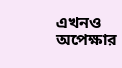এখনও অপেক্ষার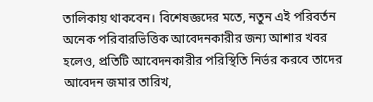তালিকায় থাকবেন। বিশেষজ্ঞদের মতে, নতুন এই পরিবর্তন অনেক পরিবারভিত্তিক আবেদনকারীর জন্য আশার খবর হলেও, প্রতিটি আবেদনকারীর পরিস্থিতি নির্ভর করবে তাদের আবেদন জমার তারিখ,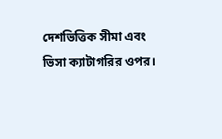দেশভিত্তিক সীমা এবং ভিসা ক্যাটাগরির ওপর।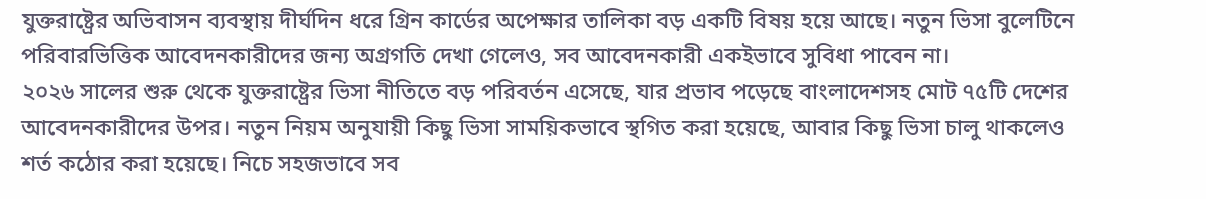যুক্তরাষ্ট্রের অভিবাসন ব্যবস্থায় দীর্ঘদিন ধরে গ্রিন কার্ডের অপেক্ষার তালিকা বড় একটি বিষয় হয়ে আছে। নতুন ভিসা বুলেটিনে পরিবারভিত্তিক আবেদনকারীদের জন্য অগ্রগতি দেখা গেলেও, সব আবেদনকারী একইভাবে সুবিধা পাবেন না।
২০২৬ সালের শুরু থেকে যুক্তরাষ্ট্রের ভিসা নীতিতে বড় পরিবর্তন এসেছে, যার প্রভাব পড়েছে বাংলাদেশসহ মোট ৭৫টি দেশের আবেদনকারীদের উপর। নতুন নিয়ম অনুযায়ী কিছু ভিসা সাময়িকভাবে স্থগিত করা হয়েছে, আবার কিছু ভিসা চালু থাকলেও শর্ত কঠোর করা হয়েছে। নিচে সহজভাবে সব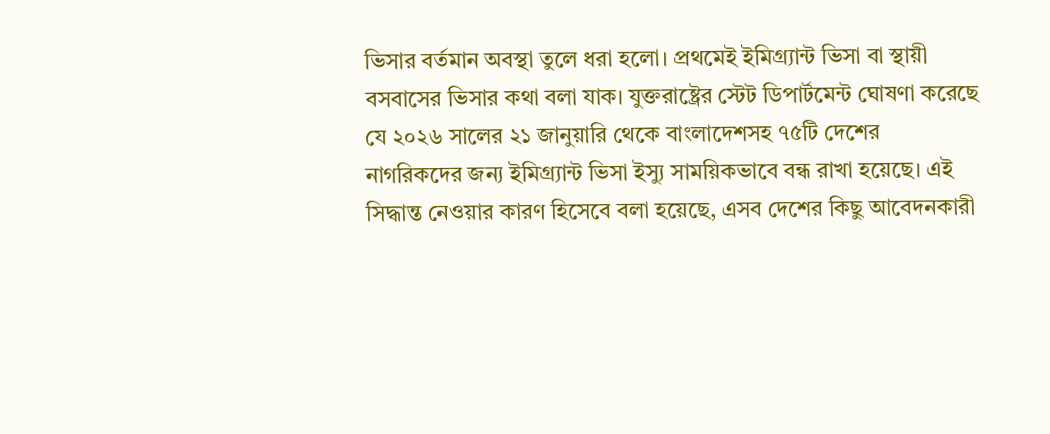ভিসার বর্তমান অবস্থা তুলে ধরা হলো। প্রথমেই ইমিগ্র্যান্ট ভিসা বা স্থায়ী বসবাসের ভিসার কথা বলা যাক। যুক্তরাষ্ট্রের স্টেট ডিপার্টমেন্ট ঘোষণা করেছে যে ২০২৬ সালের ২১ জানুয়ারি থেকে বাংলাদেশসহ ৭৫টি দেশের নাগরিকদের জন্য ইমিগ্র্যান্ট ভিসা ইস্যু সাময়িকভাবে বন্ধ রাখা হয়েছে। এই সিদ্ধান্ত নেওয়ার কারণ হিসেবে বলা হয়েছে, এসব দেশের কিছু আবেদনকারী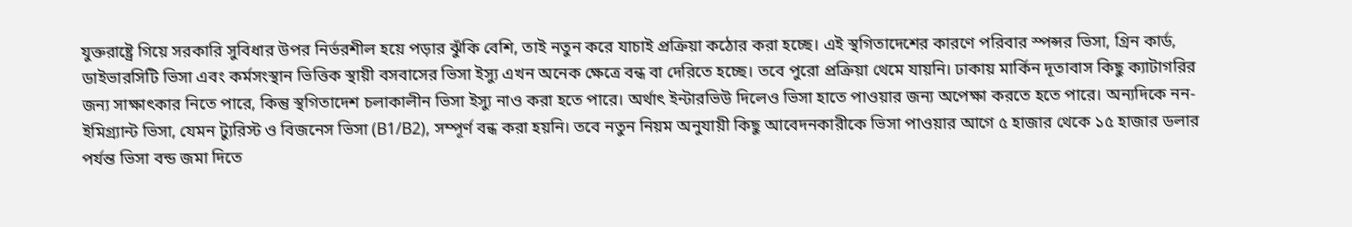যুক্তরাষ্ট্রে গিয়ে সরকারি সুবিধার উপর নির্ভরশীল হয়ে পড়ার ঝুঁকি বেশি, তাই নতুন করে যাচাই প্রক্রিয়া কঠোর করা হচ্ছে। এই স্থগিতাদেশের কারণে পরিবার স্পন্সর ভিসা, গ্রিন কার্ড, ডাইভারসিটি ভিসা এবং কর্মসংস্থান ভিত্তিক স্থায়ী বসবাসের ভিসা ইস্যু এখন অনেক ক্ষেত্রে বন্ধ বা দেরিতে হচ্ছে। তবে পুরো প্রক্রিয়া থেমে যায়নি। ঢাকায় মার্কিন দূতাবাস কিছু ক্যাটাগরির জন্য সাক্ষাৎকার নিতে পারে, কিন্তু স্থগিতাদেশ চলাকালীন ভিসা ইস্যু নাও করা হতে পারে। অর্থাৎ ইন্টারভিউ দিলেও ভিসা হাতে পাওয়ার জন্য অপেক্ষা করতে হতে পারে। অন্যদিকে নন-ইমিগ্র্যান্ট ভিসা, যেমন ট্যুরিস্ট ও বিজনেস ভিসা (B1/B2), সম্পূর্ণ বন্ধ করা হয়নি। তবে নতুন নিয়ম অনুযায়ী কিছু আবেদনকারীকে ভিসা পাওয়ার আগে ৫ হাজার থেকে ১৫ হাজার ডলার পর্যন্ত ভিসা বন্ড জমা দিতে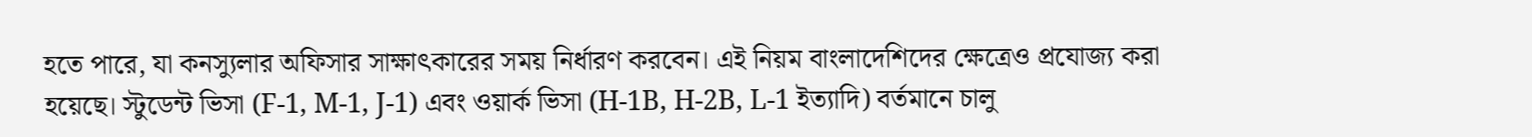হতে পারে, যা কনস্যুলার অফিসার সাক্ষাৎকারের সময় নির্ধারণ করবেন। এই নিয়ম বাংলাদেশিদের ক্ষেত্রেও প্রযোজ্য করা হয়েছে। স্টুডেন্ট ভিসা (F-1, M-1, J-1) এবং ওয়ার্ক ভিসা (H-1B, H-2B, L-1 ইত্যাদি) বর্তমানে চালু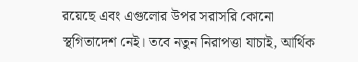রয়েছে এবং এগুলোর উপর সরাসরি কোনো স্থগিতাদেশ নেই। তবে নতুন নিরাপত্তা যাচাই, আর্থিক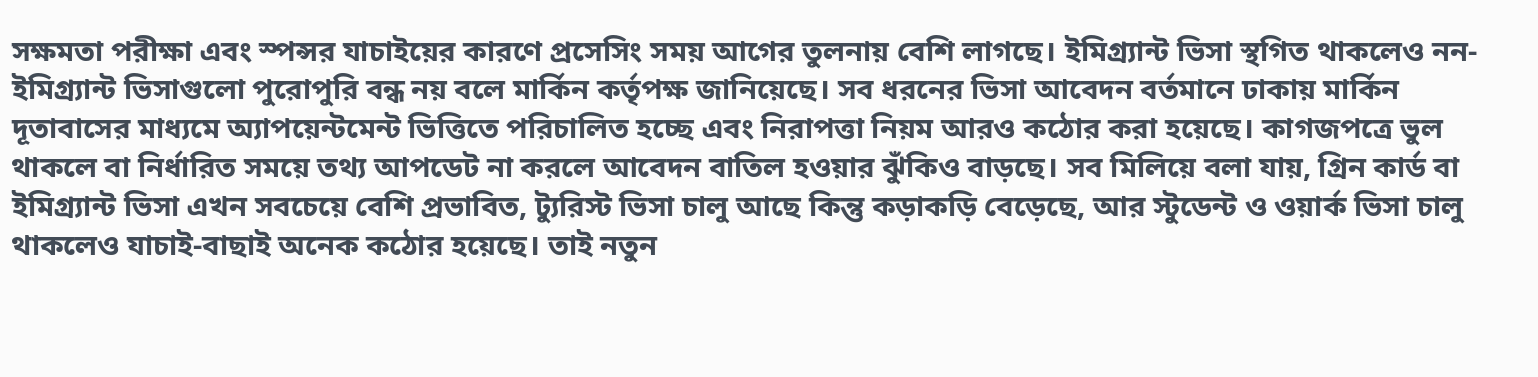সক্ষমতা পরীক্ষা এবং স্পন্সর যাচাইয়ের কারণে প্রসেসিং সময় আগের তুলনায় বেশি লাগছে। ইমিগ্র্যান্ট ভিসা স্থগিত থাকলেও নন-ইমিগ্র্যান্ট ভিসাগুলো পুরোপুরি বন্ধ নয় বলে মার্কিন কর্তৃপক্ষ জানিয়েছে। সব ধরনের ভিসা আবেদন বর্তমানে ঢাকায় মার্কিন দূতাবাসের মাধ্যমে অ্যাপয়েন্টমেন্ট ভিত্তিতে পরিচালিত হচ্ছে এবং নিরাপত্তা নিয়ম আরও কঠোর করা হয়েছে। কাগজপত্রে ভুল থাকলে বা নির্ধারিত সময়ে তথ্য আপডেট না করলে আবেদন বাতিল হওয়ার ঝুঁকিও বাড়ছে। সব মিলিয়ে বলা যায়, গ্রিন কার্ড বা ইমিগ্র্যান্ট ভিসা এখন সবচেয়ে বেশি প্রভাবিত, ট্যুরিস্ট ভিসা চালু আছে কিন্তু কড়াকড়ি বেড়েছে, আর স্টুডেন্ট ও ওয়ার্ক ভিসা চালু থাকলেও যাচাই-বাছাই অনেক কঠোর হয়েছে। তাই নতুন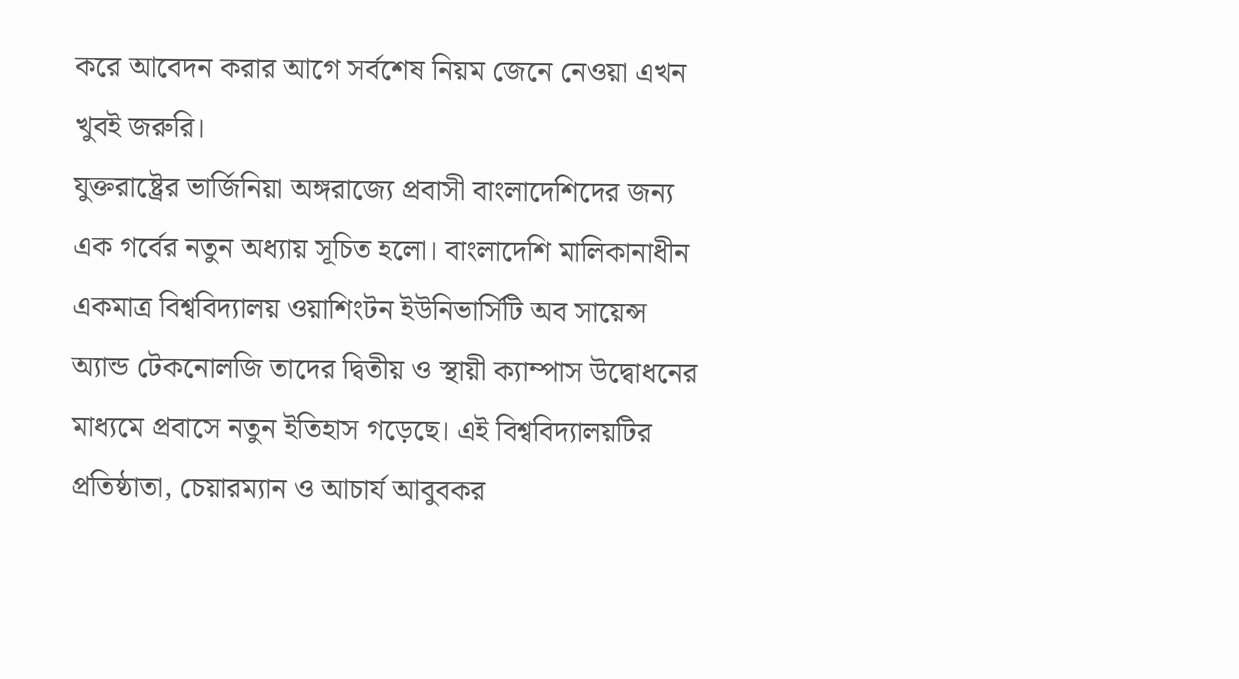করে আবেদন করার আগে সর্বশেষ নিয়ম জেনে নেওয়া এখন খুবই জরুরি।
যুক্তরাষ্ট্রের ভার্জিনিয়া অঙ্গরাজ্যে প্রবাসী বাংলাদেশিদের জন্য এক গর্বের নতুন অধ্যায় সূচিত হলো। বাংলাদেশি মালিকানাধীন একমাত্র বিশ্ববিদ্যালয় ওয়াশিংটন ইউনিভার্সিটি অব সায়েন্স অ্যান্ড টেকনোলজি তাদের দ্বিতীয় ও স্থায়ী ক্যাম্পাস উদ্বোধনের মাধ্যমে প্রবাসে নতুন ইতিহাস গড়েছে। এই বিশ্ববিদ্যালয়টির প্রতিষ্ঠাতা, চেয়ারম্যান ও আচার্য আবুবকর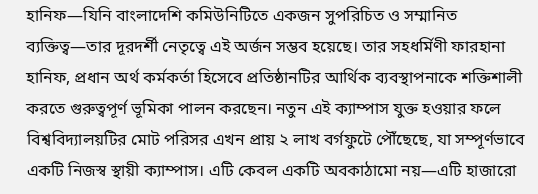হানিফ—যিনি বাংলাদেশি কমিউনিটিতে একজন সুপরিচিত ও সম্মানিত ব্যক্তিত্ব—তার দূরদর্শী নেতৃত্বে এই অর্জন সম্ভব হয়েছে। তার সহধর্মিণী ফারহানা হানিফ, প্রধান অর্থ কর্মকর্তা হিসেবে প্রতিষ্ঠানটির আর্থিক ব্যবস্থাপনাকে শক্তিশালী করতে গুরুত্বপূর্ণ ভূমিকা পালন করছেন। নতুন এই ক্যাম্পাস যুক্ত হওয়ার ফলে বিশ্ববিদ্যালয়টির মোট পরিসর এখন প্রায় ২ লাখ বর্গফুটে পৌঁছেছে, যা সম্পূর্ণভাবে একটি নিজস্ব স্থায়ী ক্যাম্পাস। এটি কেবল একটি অবকাঠামো নয়—এটি হাজারো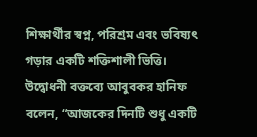শিক্ষার্থীর স্বপ্ন, পরিশ্রম এবং ভবিষ্যৎ গড়ার একটি শক্তিশালী ভিত্তি। উদ্বোধনী বক্তব্যে আবুবকর হানিফ বলেন, “আজকের দিনটি শুধু একটি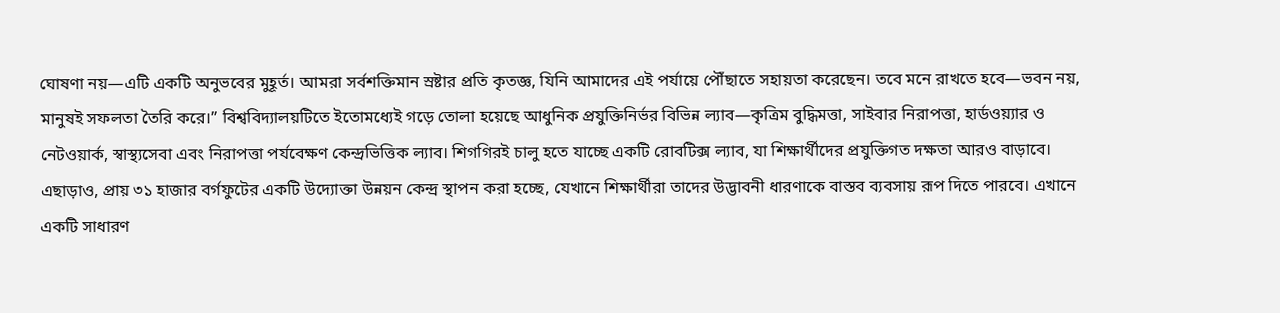ঘোষণা নয়—এটি একটি অনুভবের মুহূর্ত। আমরা সর্বশক্তিমান স্রষ্টার প্রতি কৃতজ্ঞ, যিনি আমাদের এই পর্যায়ে পৌঁছাতে সহায়তা করেছেন। তবে মনে রাখতে হবে—ভবন নয়, মানুষই সফলতা তৈরি করে।” বিশ্ববিদ্যালয়টিতে ইতোমধ্যেই গড়ে তোলা হয়েছে আধুনিক প্রযুক্তিনির্ভর বিভিন্ন ল্যাব—কৃত্রিম বুদ্ধিমত্তা, সাইবার নিরাপত্তা, হার্ডওয়্যার ও নেটওয়ার্ক, স্বাস্থ্যসেবা এবং নিরাপত্তা পর্যবেক্ষণ কেন্দ্রভিত্তিক ল্যাব। শিগগিরই চালু হতে যাচ্ছে একটি রোবটিক্স ল্যাব, যা শিক্ষার্থীদের প্রযুক্তিগত দক্ষতা আরও বাড়াবে। এছাড়াও, প্রায় ৩১ হাজার বর্গফুটের একটি উদ্যোক্তা উন্নয়ন কেন্দ্র স্থাপন করা হচ্ছে, যেখানে শিক্ষার্থীরা তাদের উদ্ভাবনী ধারণাকে বাস্তব ব্যবসায় রূপ দিতে পারবে। এখানে একটি সাধারণ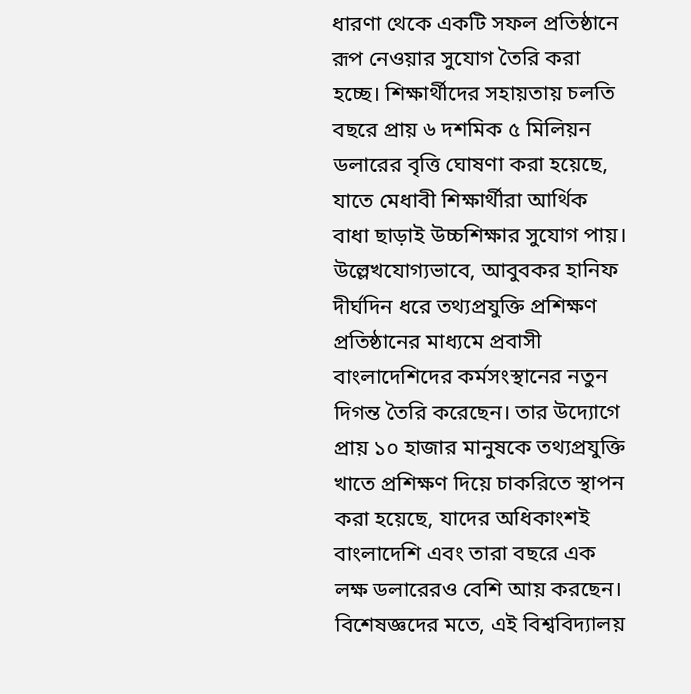ধারণা থেকে একটি সফল প্রতিষ্ঠানে রূপ নেওয়ার সুযোগ তৈরি করা হচ্ছে। শিক্ষার্থীদের সহায়তায় চলতি বছরে প্রায় ৬ দশমিক ৫ মিলিয়ন ডলারের বৃত্তি ঘোষণা করা হয়েছে, যাতে মেধাবী শিক্ষার্থীরা আর্থিক বাধা ছাড়াই উচ্চশিক্ষার সুযোগ পায়। উল্লেখযোগ্যভাবে, আবুবকর হানিফ দীর্ঘদিন ধরে তথ্যপ্রযুক্তি প্রশিক্ষণ প্রতিষ্ঠানের মাধ্যমে প্রবাসী বাংলাদেশিদের কর্মসংস্থানের নতুন দিগন্ত তৈরি করেছেন। তার উদ্যোগে প্রায় ১০ হাজার মানুষকে তথ্যপ্রযুক্তি খাতে প্রশিক্ষণ দিয়ে চাকরিতে স্থাপন করা হয়েছে, যাদের অধিকাংশই বাংলাদেশি এবং তারা বছরে এক লক্ষ ডলারেরও বেশি আয় করছেন। বিশেষজ্ঞদের মতে, এই বিশ্ববিদ্যালয়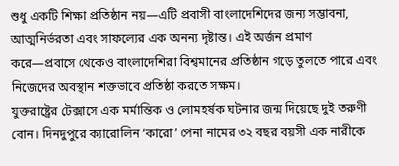শুধু একটি শিক্ষা প্রতিষ্ঠান নয়—এটি প্রবাসী বাংলাদেশিদের জন্য সম্ভাবনা, আত্মনির্ভরতা এবং সাফল্যের এক অনন্য দৃষ্টান্ত। এই অর্জন প্রমাণ করে—প্রবাসে থেকেও বাংলাদেশিরা বিশ্বমানের প্রতিষ্ঠান গড়ে তুলতে পারে এবং নিজেদের অবস্থান শক্তভাবে প্রতিষ্ঠা করতে সক্ষম।
যুক্তরাষ্ট্রের টেক্সাসে এক মর্মান্তিক ও লোমহর্ষক ঘটনার জন্ম দিয়েছে দুই তরুণী বোন। দিনদুপুরে ক্যারোলিন ‘কারো’ পেনা নামের ৩২ বছর বয়সী এক নারীকে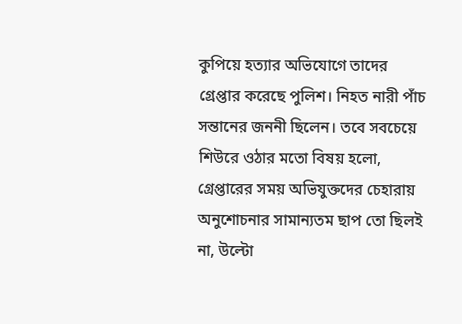কুপিয়ে হত্যার অভিযোগে তাদের গ্রেপ্তার করেছে পুলিশ। নিহত নারী পাঁচ সন্তানের জননী ছিলেন। তবে সবচেয়ে শিউরে ওঠার মতো বিষয় হলো, গ্রেপ্তারের সময় অভিযুক্তদের চেহারায় অনুশোচনার সামান্যতম ছাপ তো ছিলই না, উল্টো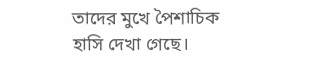তাদের মুখে পৈশাচিক হাসি দেখা গেছে।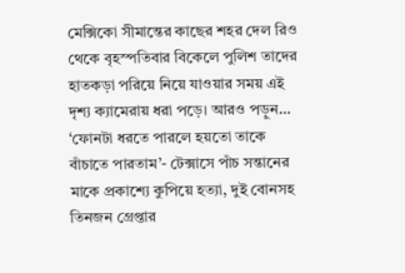মেক্সিকো সীমান্তের কাছের শহর দেল রিও থেকে বৃহস্পতিবার বিকেলে পুলিশ তাদের হাতকড়া পরিয়ে নিয়ে যাওয়ার সময় এই দৃশ্য ক্যামেরায় ধরা পড়ে। আরও পড়ুন... ‘ফোনটা ধরতে পারলে হয়তো তাকে বাঁচাতে পারতাম’- টেক্সাসে পাঁচ সন্তানের মাকে প্রকাশ্যে কুপিয়ে হত্যা, দুই বোনসহ তিনজন গ্রেপ্তার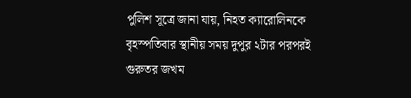পুলিশ সূত্রে জানা যায়, নিহত ক্যারোলিনকে বৃহস্পতিবার স্থানীয় সময় দুপুর ২টার পরপরই গুরুতর জখম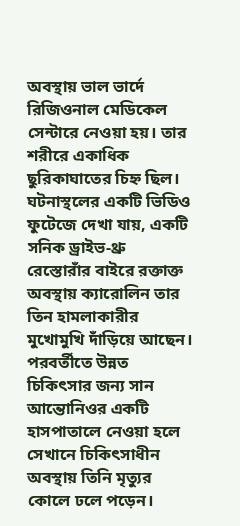অবস্থায় ভাল ভার্দে রিজিওনাল মেডিকেল সেন্টারে নেওয়া হয়। তার শরীরে একাধিক ছুরিকাঘাতের চিহ্ন ছিল। ঘটনাস্থলের একটি ভিডিও ফুটেজে দেখা যায়, একটি সনিক ড্রাইভ-থ্রু রেস্তোরাঁর বাইরে রক্তাক্ত অবস্থায় ক্যারোলিন তার তিন হামলাকারীর মুখোমুখি দাঁড়িয়ে আছেন। পরবর্তীতে উন্নত চিকিৎসার জন্য সান আন্তোনিওর একটি হাসপাতালে নেওয়া হলে সেখানে চিকিৎসাধীন অবস্থায় তিনি মৃত্যুর কোলে ঢলে পড়েন।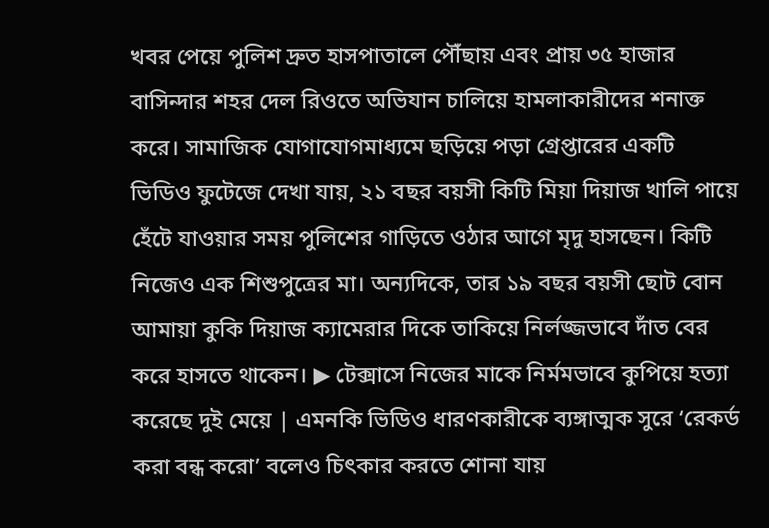খবর পেয়ে পুলিশ দ্রুত হাসপাতালে পৌঁছায় এবং প্রায় ৩৫ হাজার বাসিন্দার শহর দেল রিওতে অভিযান চালিয়ে হামলাকারীদের শনাক্ত করে। সামাজিক যোগাযোগমাধ্যমে ছড়িয়ে পড়া গ্রেপ্তারের একটি ভিডিও ফুটেজে দেখা যায়, ২১ বছর বয়সী কিটি মিয়া দিয়াজ খালি পায়ে হেঁটে যাওয়ার সময় পুলিশের গাড়িতে ওঠার আগে মৃদু হাসছেন। কিটি নিজেও এক শিশুপুত্রের মা। অন্যদিকে, তার ১৯ বছর বয়সী ছোট বোন আমায়া কুকি দিয়াজ ক্যামেরার দিকে তাকিয়ে নির্লজ্জভাবে দাঁত বের করে হাসতে থাকেন। ▶ টেক্সাসে নিজের মাকে নির্মমভাবে কুপিয়ে হত্যা করেছে দুই মেয়ে | এমনকি ভিডিও ধারণকারীকে ব্যঙ্গাত্মক সুরে ‘রেকর্ড করা বন্ধ করো’ বলেও চিৎকার করতে শোনা যায়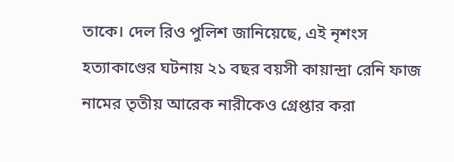তাকে। দেল রিও পুলিশ জানিয়েছে, এই নৃশংস হত্যাকাণ্ডের ঘটনায় ২১ বছর বয়সী কায়ান্দ্রা রেনি ফাজ নামের তৃতীয় আরেক নারীকেও গ্রেপ্তার করা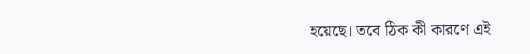হয়েছে। তবে ঠিক কী কারণে এই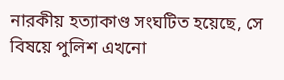নারকীয় হত্যাকাণ্ড সংঘটিত হয়েছে, সে বিষয়ে পুলিশ এখনো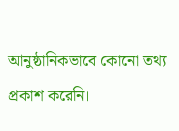আনুষ্ঠানিকভাবে কোনো তথ্য প্রকাশ করেনি।